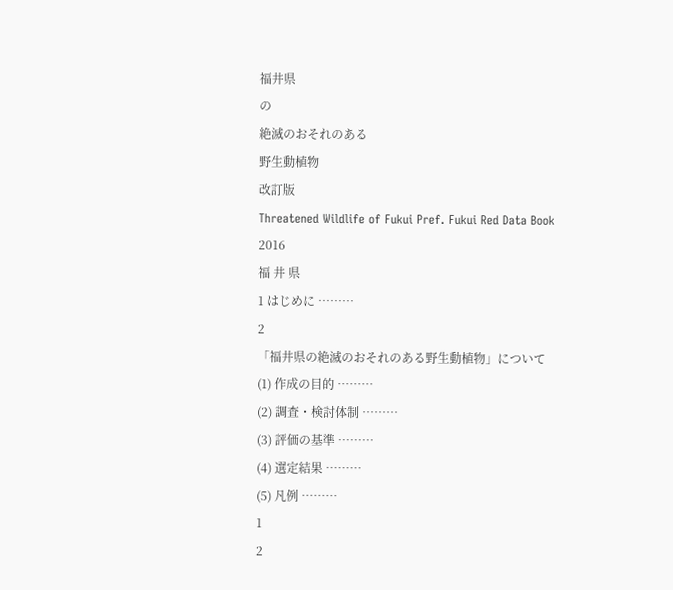福井県
の
絶滅のおそれのある
野生動植物
改訂版
Threatened Wildlife of Fukui Pref. Fukui Red Data Book
2016
福 井 県
1 はじめに ………
2
「福井県の絶滅のおそれのある野生動植物」について
(1) 作成の目的 ………
(2) 調査・検討体制 ………
(3) 評価の基準 ………
(4) 選定結果 ………
(5) 凡例 ………
1
2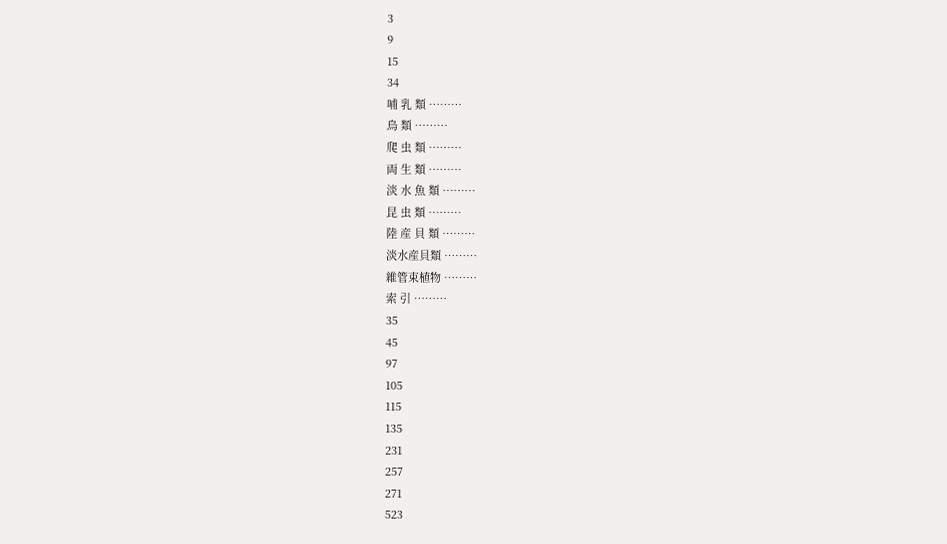3
9
15
34
哺 乳 類 ………
鳥 類 ………
爬 虫 類 ………
両 生 類 ………
淡 水 魚 類 ………
昆 虫 類 ………
陸 産 貝 類 ………
淡水産貝類 ………
維管束植物 ………
索 引 ………
35
45
97
105
115
135
231
257
271
523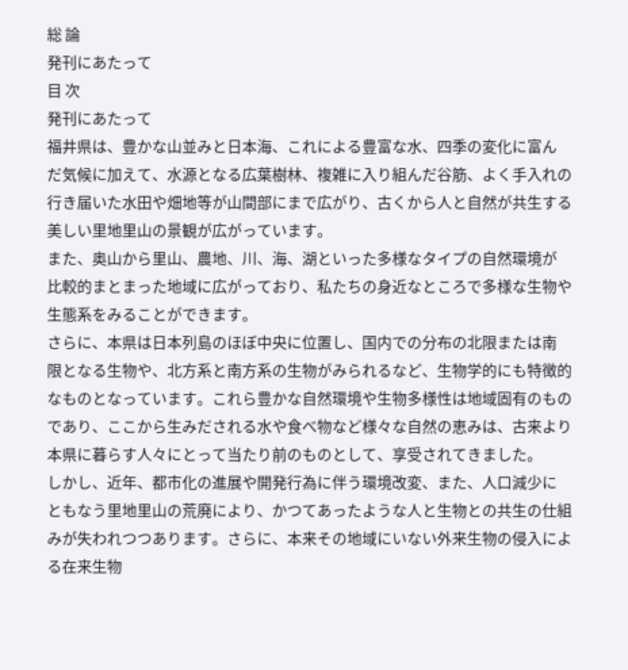総 論
発刊にあたって
目 次
発刊にあたって
福井県は、豊かな山並みと日本海、これによる豊富な水、四季の変化に富ん
だ気候に加えて、水源となる広葉樹林、複雑に入り組んだ谷筋、よく手入れの
行き届いた水田や畑地等が山間部にまで広がり、古くから人と自然が共生する
美しい里地里山の景観が広がっています。
また、奥山から里山、農地、川、海、湖といった多様なタイプの自然環境が
比較的まとまった地域に広がっており、私たちの身近なところで多様な生物や
生態系をみることができます。
さらに、本県は日本列島のほぼ中央に位置し、国内での分布の北限または南
限となる生物や、北方系と南方系の生物がみられるなど、生物学的にも特徴的
なものとなっています。これら豊かな自然環境や生物多様性は地域固有のもの
であり、ここから生みだされる水や食べ物など様々な自然の恵みは、古来より
本県に暮らす人々にとって当たり前のものとして、享受されてきました。
しかし、近年、都市化の進展や開発行為に伴う環境改変、また、人口減少に
ともなう里地里山の荒廃により、かつてあったような人と生物との共生の仕組
みが失われつつあります。さらに、本来その地域にいない外来生物の侵入によ
る在来生物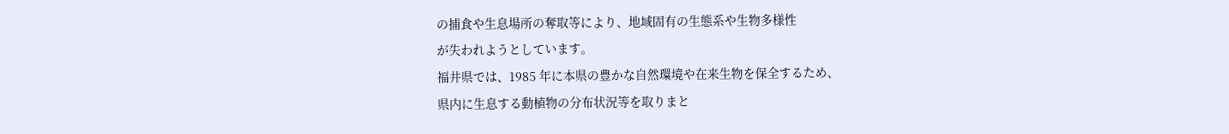の捕食や生息場所の奪取等により、地域固有の生態系や生物多様性
が失われようとしています。
福井県では、1985 年に本県の豊かな自然環境や在来生物を保全するため、
県内に生息する動植物の分布状況等を取りまと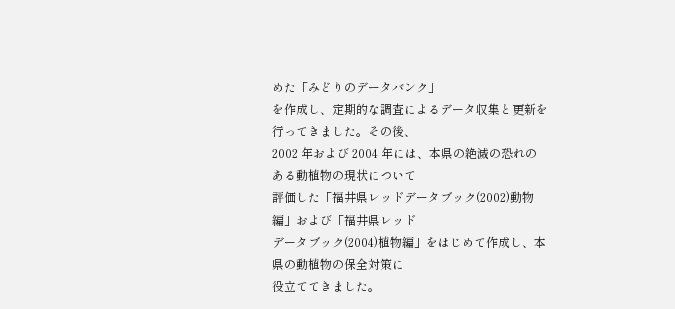めた「みどりのデータバンク」
を作成し、定期的な調査によるデータ収集と更新を行ってきました。その後、
2002 年および 2004 年には、本県の絶滅の恐れのある動植物の現状について
評価した「福井県レッドデータブック(2002)動物編」および「福井県レッド
データブック(2004)植物編」をはじめて作成し、本県の動植物の保全対策に
役立ててきました。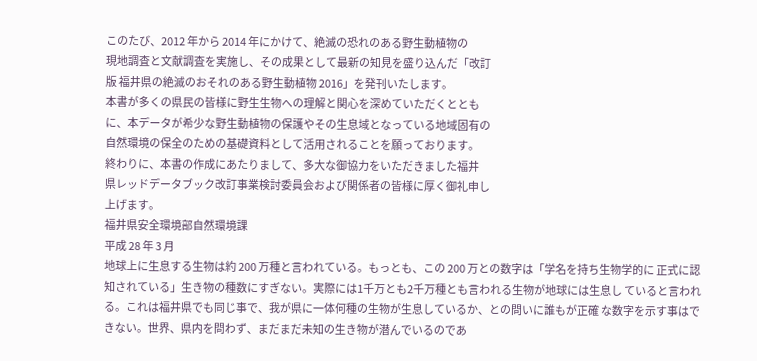このたび、2012 年から 2014 年にかけて、絶滅の恐れのある野生動植物の
現地調査と文献調査を実施し、その成果として最新の知見を盛り込んだ「改訂
版 福井県の絶滅のおそれのある野生動植物 2016」を発刊いたします。
本書が多くの県民の皆様に野生生物への理解と関心を深めていただくととも
に、本データが希少な野生動植物の保護やその生息域となっている地域固有の
自然環境の保全のための基礎資料として活用されることを願っております。
終わりに、本書の作成にあたりまして、多大な御協力をいただきました福井
県レッドデータブック改訂事業検討委員会および関係者の皆様に厚く御礼申し
上げます。
福井県安全環境部自然環境課
平成 28 年 3 月
地球上に生息する生物は約 200 万種と言われている。もっとも、この 200 万との数字は「学名を持ち生物学的に 正式に認知されている」生き物の種数にすぎない。実際には1千万とも2千万種とも言われる生物が地球には生息し ていると言われる。これは福井県でも同じ事で、我が県に一体何種の生物が生息しているか、との問いに誰もが正確 な数字を示す事はできない。世界、県内を問わず、まだまだ未知の生き物が潜んでいるのであ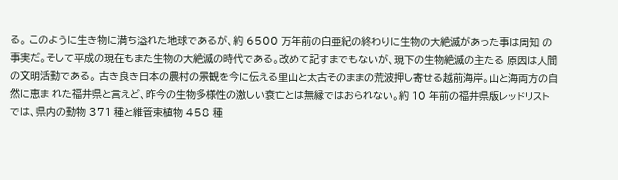る。 このように生き物に満ち溢れた地球であるが、約 6500 万年前の白亜紀の終わりに生物の大絶滅があった事は周知 の事実だ。そして平成の現在もまた生物の大絶滅の時代である。改めて記すまでもないが、現下の生物絶滅の主たる 原因は人間の文明活動である。 古き良き日本の農村の景観を今に伝える里山と太古そのままの荒波押し寄せる越前海岸。山と海両方の自然に恵ま れた福井県と言えど、昨今の生物多様性の激しい衰亡とは無縁ではおられない。約 10 年前の福井県版レッドリスト では、県内の動物 371 種と維管束植物 458 種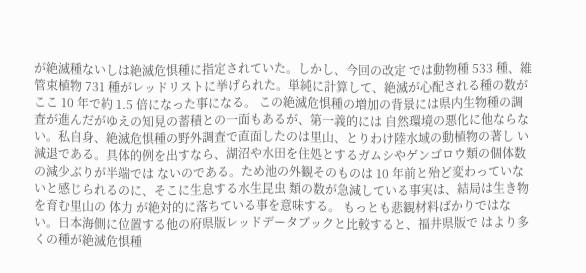が絶滅種ないしは絶滅危惧種に指定されていた。しかし、今回の改定 では動物種 533 種、維管束植物 731 種がレッドリストに挙げられた。単純に計算して、絶滅が心配される種の数が ここ 10 年で約 1.5 倍になった事になる。 この絶滅危惧種の増加の背景には県内生物種の調査が進んだがゆえの知見の蓄積との一面もあるが、第一義的には 自然環境の悪化に他ならない。私自身、絶滅危惧種の野外調査で直面したのは里山、とりわけ陸水域の動植物の著し い減退である。具体的例を出すなら、湖沼や水田を住処とするガムシやゲンゴロウ類の個体数の減少ぶりが半端では ないのである。ため池の外観そのものは 10 年前と殆ど変わっていないと感じられるのに、そこに生息する水生昆虫 類の数が急減している事実は、結局は生き物を育む里山の 体力 が絶対的に落ちている事を意味する。 もっとも悲観材料ばかりではない。日本海側に位置する他の府県版レッドデータブックと比較すると、福井県版で はより多くの種が絶滅危惧種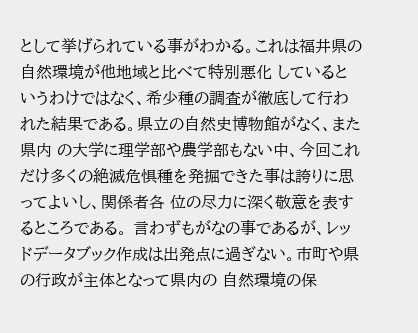として挙げられている事がわかる。これは福井県の自然環境が他地域と比べて特別悪化 しているというわけではなく、希少種の調査が徹底して行われた結果である。県立の自然史博物館がなく、また県内 の大学に理学部や農学部もない中、今回これだけ多くの絶滅危惧種を発掘できた事は誇りに思ってよいし、関係者各 位の尽力に深く敬意を表するところである。 言わずもがなの事であるが、レッドデータブック作成は出発点に過ぎない。市町や県の行政が主体となって県内の 自然環境の保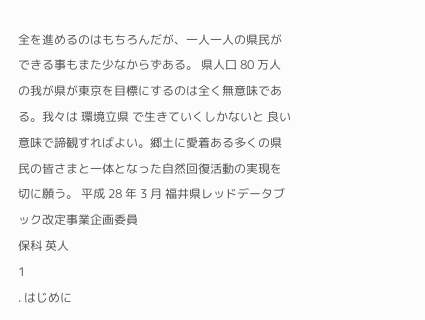全を進めるのはもちろんだが、一人一人の県民ができる事もまた少なからずある。 県人口 80 万人の我が県が東京を目標にするのは全く無意味である。我々は 環境立県 で生きていくしかないと 良い意味で諦観すればよい。郷土に愛着ある多くの県民の皆さまと一体となった自然回復活動の実現を切に願う。 平成 28 年 3 月 福井県レッドデータブック改定事業企画委員
保科 英人
1
. はじめに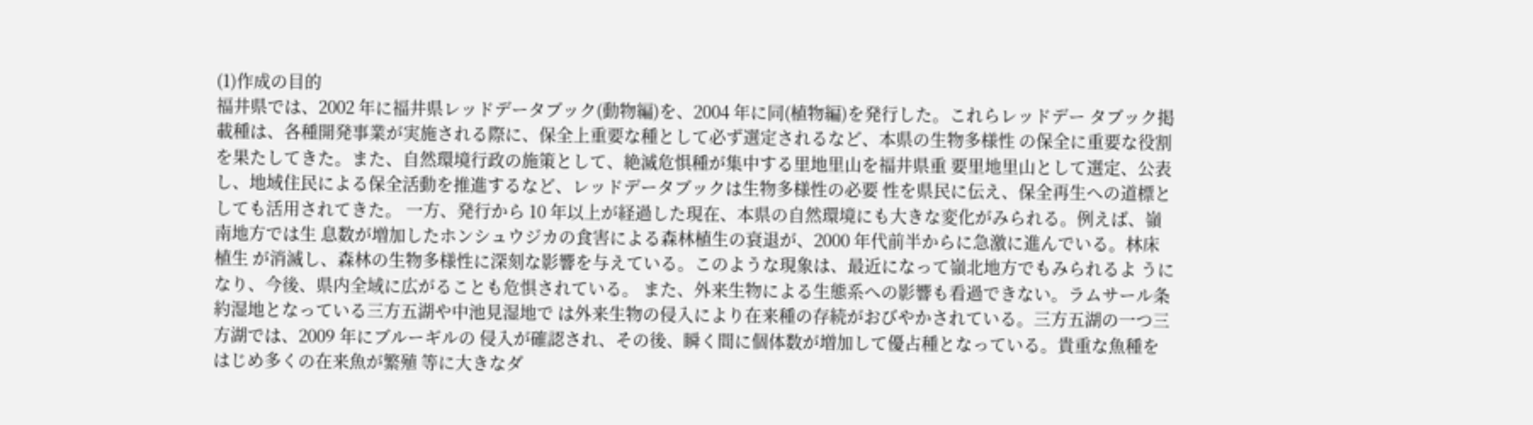(1)作成の目的
福井県では、2002 年に福井県レッドデータブック(動物編)を、2004 年に同(植物編)を発行した。これらレッドデー タブック掲載種は、各種開発事業が実施される際に、保全上重要な種として必ず選定されるなど、本県の生物多様性 の保全に重要な役割を果たしてきた。また、自然環境行政の施策として、絶滅危惧種が集中する里地里山を福井県重 要里地里山として選定、公表し、地域住民による保全活動を推進するなど、レッドデータブックは生物多様性の必要 性を県民に伝え、保全再生への道標としても活用されてきた。 一方、発行から 10 年以上が経過した現在、本県の自然環境にも大きな変化がみられる。例えば、嶺南地方では生 息数が増加したホンシュウジカの食害による森林植生の衰退が、2000 年代前半からに急激に進んでいる。林床植生 が消滅し、森林の生物多様性に深刻な影響を与えている。このような現象は、最近になって嶺北地方でもみられるよ うになり、今後、県内全域に広がることも危惧されている。 また、外来生物による生態系への影響も看過できない。ラムサール条約湿地となっている三方五湖や中池見湿地で は外来生物の侵入により在来種の存続がおびやかされている。三方五湖の一つ三方湖では、2009 年にブルーギルの 侵入が確認され、その後、瞬く間に個体数が増加して優占種となっている。貴重な魚種をはじめ多くの在来魚が繁殖 等に大きなダ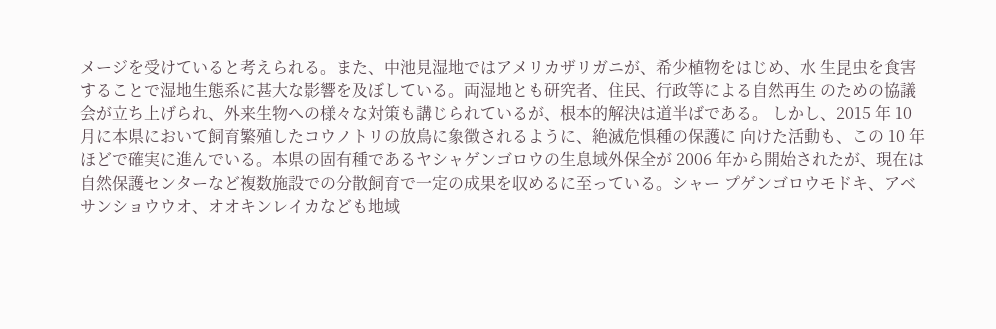メージを受けていると考えられる。また、中池見湿地ではアメリカザリガニが、希少植物をはじめ、水 生昆虫を食害することで湿地生態系に甚大な影響を及ぼしている。両湿地とも研究者、住民、行政等による自然再生 のための協議会が立ち上げられ、外来生物への様々な対策も講じられているが、根本的解決は道半ばである。 しかし、2015 年 10 月に本県において飼育繁殖したコウノトリの放鳥に象徴されるように、絶滅危惧種の保護に 向けた活動も、この 10 年ほどで確実に進んでいる。本県の固有種であるヤシャゲンゴロウの生息域外保全が 2006 年から開始されたが、現在は自然保護センターなど複数施設での分散飼育で一定の成果を収めるに至っている。シャー プゲンゴロウモドキ、アベサンショウウオ、オオキンレイカなども地域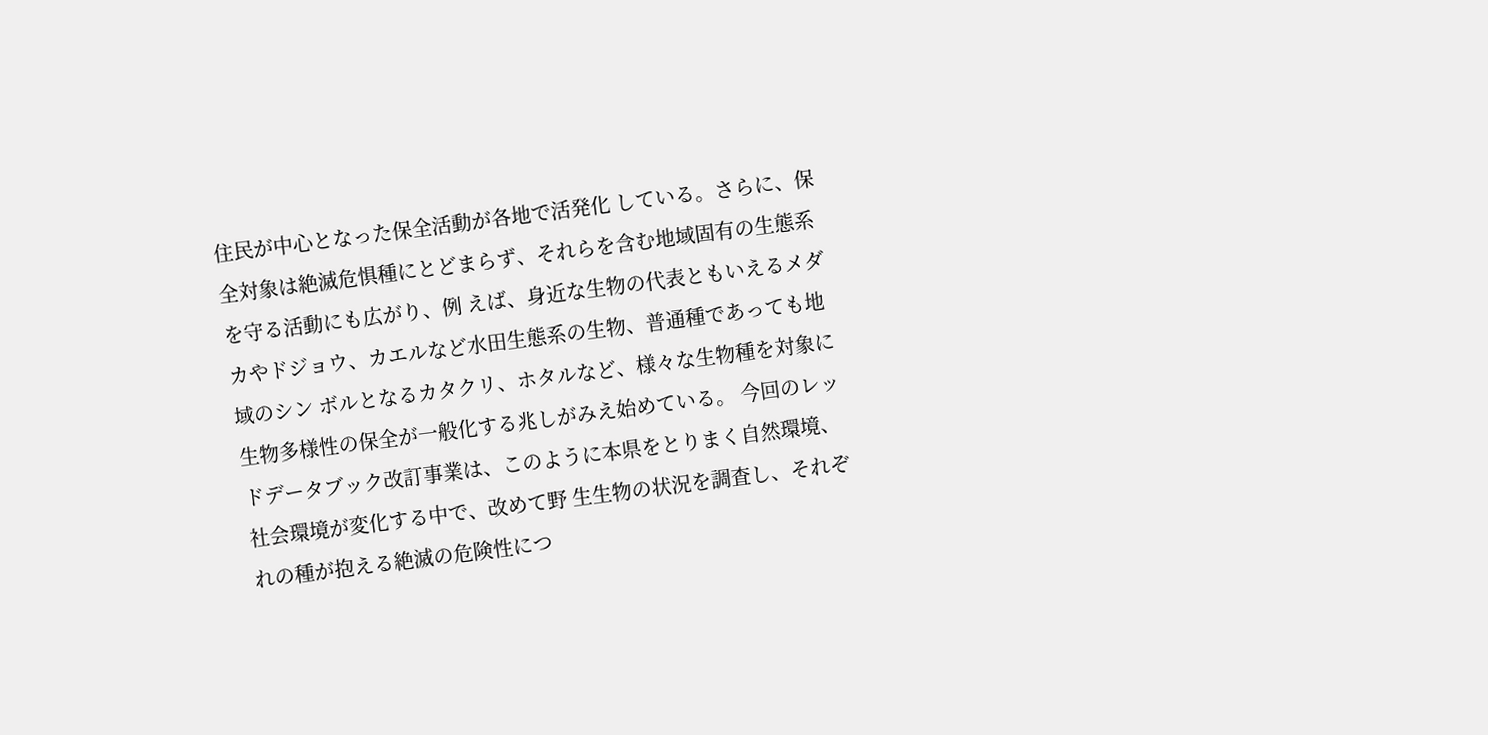住民が中心となった保全活動が各地で活発化 している。さらに、保全対象は絶滅危惧種にとどまらず、それらを含む地域固有の生態系を守る活動にも広がり、例 えば、身近な生物の代表ともいえるメダカやドジョウ、カエルなど水田生態系の生物、普通種であっても地域のシン ボルとなるカタクリ、ホタルなど、様々な生物種を対象に生物多様性の保全が一般化する兆しがみえ始めている。 今回のレッドデータブック改訂事業は、このように本県をとりまく自然環境、社会環境が変化する中で、改めて野 生生物の状況を調査し、それぞれの種が抱える絶滅の危険性につ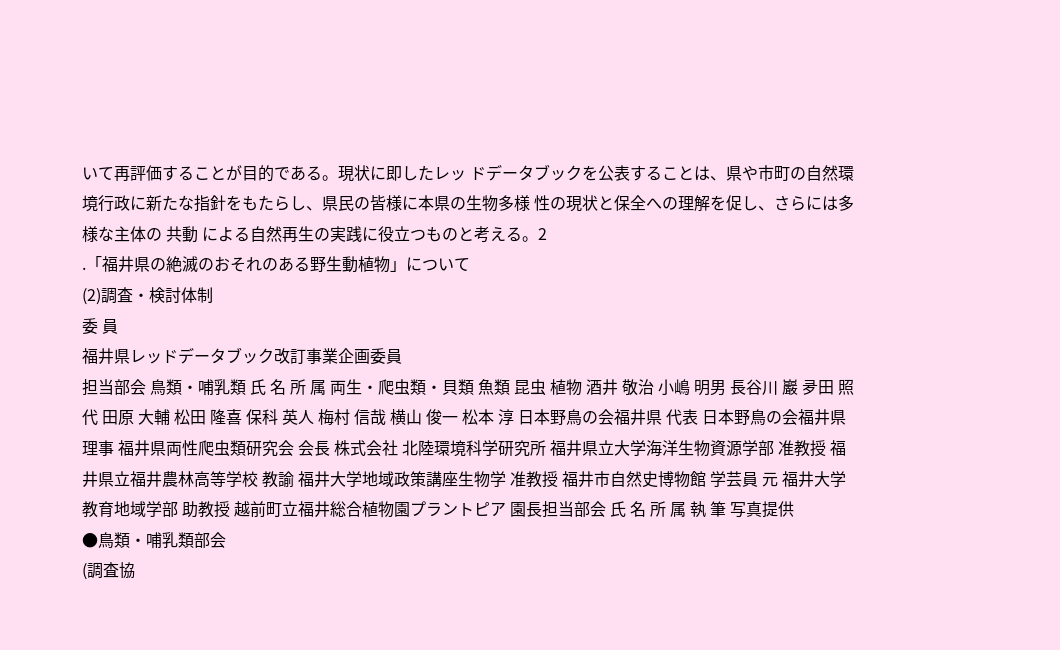いて再評価することが目的である。現状に即したレッ ドデータブックを公表することは、県や市町の自然環境行政に新たな指針をもたらし、県民の皆様に本県の生物多様 性の現状と保全への理解を促し、さらには多様な主体の 共動 による自然再生の実践に役立つものと考える。2
.「福井県の絶滅のおそれのある野生動植物」について
(2)調査・検討体制
委 員
福井県レッドデータブック改訂事業企画委員
担当部会 鳥類・哺乳類 氏 名 所 属 両生・爬虫類・貝類 魚類 昆虫 植物 酒井 敬治 小嶋 明男 長谷川 巖 夛田 照代 田原 大輔 松田 隆喜 保科 英人 梅村 信哉 横山 俊一 松本 淳 日本野鳥の会福井県 代表 日本野鳥の会福井県 理事 福井県両性爬虫類研究会 会長 株式会社 北陸環境科学研究所 福井県立大学海洋生物資源学部 准教授 福井県立福井農林高等学校 教諭 福井大学地域政策講座生物学 准教授 福井市自然史博物館 学芸員 元 福井大学教育地域学部 助教授 越前町立福井総合植物園プラントピア 園長担当部会 氏 名 所 属 執 筆 写真提供
●鳥類・哺乳類部会
(調査協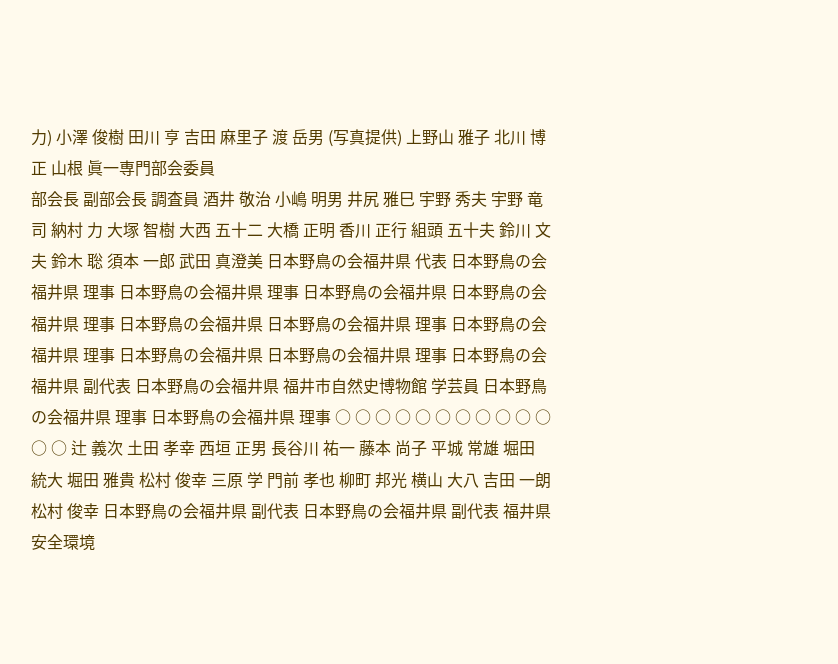力) 小澤 俊樹 田川 亨 吉田 麻里子 渡 岳男 (写真提供) 上野山 雅子 北川 博正 山根 眞一専門部会委員
部会長 副部会長 調査員 酒井 敬治 小嶋 明男 井尻 雅巳 宇野 秀夫 宇野 竜司 納村 力 大塚 智樹 大西 五十二 大橋 正明 香川 正行 組頭 五十夫 鈴川 文夫 鈴木 聡 須本 一郎 武田 真澄美 日本野鳥の会福井県 代表 日本野鳥の会福井県 理事 日本野鳥の会福井県 理事 日本野鳥の会福井県 日本野鳥の会福井県 理事 日本野鳥の会福井県 日本野鳥の会福井県 理事 日本野鳥の会福井県 理事 日本野鳥の会福井県 日本野鳥の会福井県 理事 日本野鳥の会福井県 副代表 日本野鳥の会福井県 福井市自然史博物館 学芸員 日本野鳥の会福井県 理事 日本野鳥の会福井県 理事 ○ ○ ○ ○ ○ ○ ○ ○ ○ ○ ○ ○ ○ 辻 義次 土田 孝幸 西垣 正男 長谷川 祐一 藤本 尚子 平城 常雄 堀田 統大 堀田 雅貴 松村 俊幸 三原 学 門前 孝也 柳町 邦光 横山 大八 吉田 一朗 松村 俊幸 日本野鳥の会福井県 副代表 日本野鳥の会福井県 副代表 福井県安全環境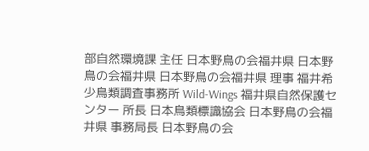部自然環境課 主任 日本野鳥の会福井県 日本野鳥の会福井県 日本野鳥の会福井県 理事 福井希少鳥類調査事務所 Wild-Wings 福井県自然保護センター 所長 日本鳥類標識協会 日本野鳥の会福井県 事務局長 日本野鳥の会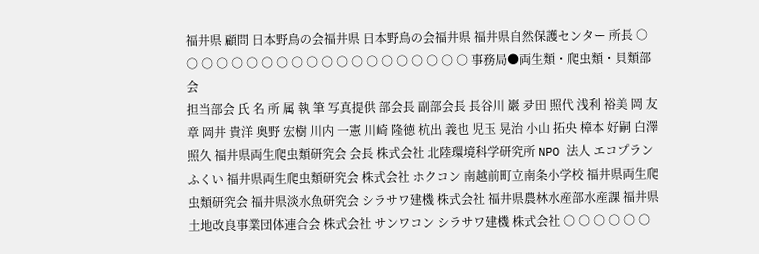福井県 顧問 日本野鳥の会福井県 日本野鳥の会福井県 福井県自然保護センター 所長 ○ ○ ○ ○ ○ ○ ○ ○ ○ ○ ○ ○ ○ ○ ○ ○ ○ ○ ○ ○ 事務局●両生類・爬虫類・貝類部会
担当部会 氏 名 所 属 執 筆 写真提供 部会長 副部会長 長谷川 巖 夛田 照代 浅利 裕美 岡 友章 岡井 貴洋 奥野 宏樹 川内 一憲 川崎 隆徳 杭出 義也 児玉 晃治 小山 拓央 樟本 好嗣 白澤 照久 福井県両生爬虫類研究会 会長 株式会社 北陸環境科学研究所 NPO 法人 エコプランふくい 福井県両生爬虫類研究会 株式会社 ホクコン 南越前町立南条小学校 福井県両生爬虫類研究会 福井県淡水魚研究会 シラサワ建機 株式会社 福井県農林水産部水産課 福井県土地改良事業団体連合会 株式会社 サンワコン シラサワ建機 株式会社 ○ ○ ○ ○ ○ ○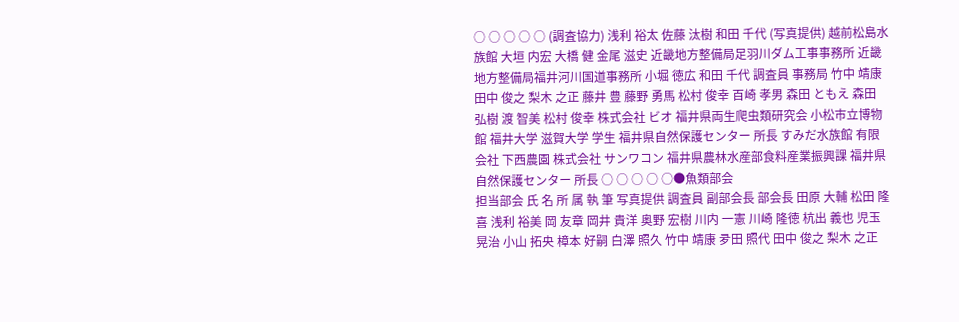○ ○ ○ ○ ○ (調査協力) 浅利 裕太 佐藤 汰樹 和田 千代 (写真提供) 越前松島水族館 大垣 内宏 大橋 健 金尾 滋史 近畿地方整備局足羽川ダム工事事務所 近畿地方整備局福井河川国道事務所 小堀 徳広 和田 千代 調査員 事務局 竹中 靖康 田中 俊之 梨木 之正 藤井 豊 藤野 勇馬 松村 俊幸 百崎 孝男 森田 ともえ 森田 弘樹 渡 智美 松村 俊幸 株式会社 ビオ 福井県両生爬虫類研究会 小松市立博物館 福井大学 滋賀大学 学生 福井県自然保護センター 所長 すみだ水族館 有限会社 下西農園 株式会社 サンワコン 福井県農林水産部食料産業振興課 福井県自然保護センター 所長 ○ ○ ○ ○ ○●魚類部会
担当部会 氏 名 所 属 執 筆 写真提供 調査員 副部会長 部会長 田原 大輔 松田 隆喜 浅利 裕美 岡 友章 岡井 貴洋 奥野 宏樹 川内 一憲 川崎 隆徳 杭出 義也 児玉 晃治 小山 拓央 樟本 好嗣 白澤 照久 竹中 靖康 夛田 照代 田中 俊之 梨木 之正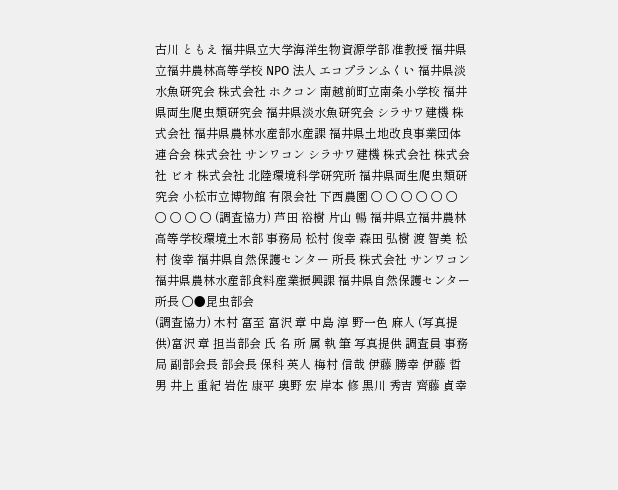古川 ともえ 福井県立大学海洋生物資源学部 准教授 福井県立福井農林高等学校 NPO 法人 エコプランふくい 福井県淡水魚研究会 株式会社 ホクコン 南越前町立南条小学校 福井県両生爬虫類研究会 福井県淡水魚研究会 シラサワ建機 株式会社 福井県農林水産部水産課 福井県土地改良事業団体連合会 株式会社 サンワコン シラサワ建機 株式会社 株式会社 ビオ 株式会社 北陸環境科学研究所 福井県両生爬虫類研究会 小松市立博物館 有限会社 下西農園 ○ ○ ○ ○ ○ ○ ○ ○ ○ ○ (調査協力) 芦田 裕樹 片山 暢 福井県立福井農林高等学校環境土木部 事務局 松村 俊幸 森田 弘樹 渡 智美 松村 俊幸 福井県自然保護センター 所長 株式会社 サンワコン 福井県農林水産部食料産業振興課 福井県自然保護センター 所長 ○●昆虫部会
(調査協力) 木村 富至 富沢 章 中島 淳 野一色 麻人 (写真提供)富沢 章 担当部会 氏 名 所 属 執 筆 写真提供 調査員 事務局 副部会長 部会長 保科 英人 梅村 信哉 伊藤 勝幸 伊藤 哲男 井上 重紀 岩佐 康平 奥野 宏 岸本 修 黒川 秀吉 齊藤 貞幸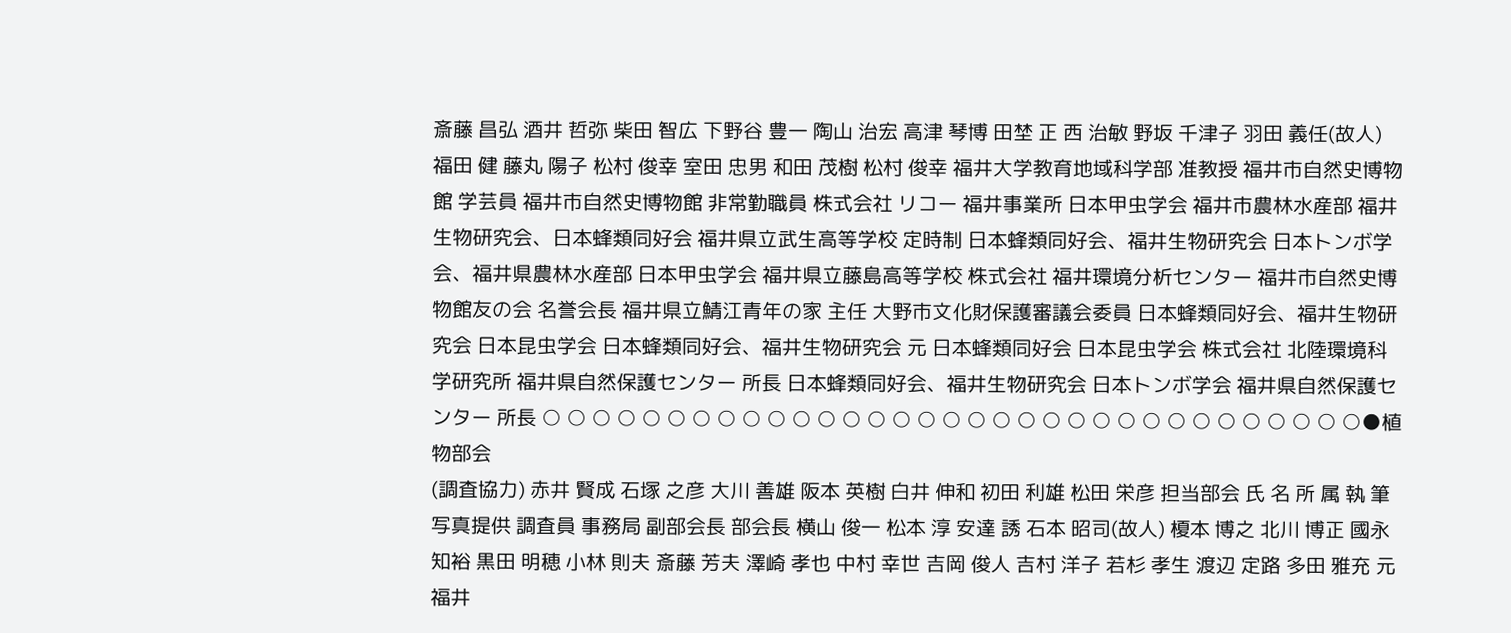斎藤 昌弘 酒井 哲弥 柴田 智広 下野谷 豊一 陶山 治宏 高津 琴博 田埜 正 西 治敏 野坂 千津子 羽田 義任(故人) 福田 健 藤丸 陽子 松村 俊幸 室田 忠男 和田 茂樹 松村 俊幸 福井大学教育地域科学部 准教授 福井市自然史博物館 学芸員 福井市自然史博物館 非常勤職員 株式会社 リコー 福井事業所 日本甲虫学会 福井市農林水産部 福井生物研究会、日本蜂類同好会 福井県立武生高等学校 定時制 日本蜂類同好会、福井生物研究会 日本トンボ学会、福井県農林水産部 日本甲虫学会 福井県立藤島高等学校 株式会社 福井環境分析センター 福井市自然史博物館友の会 名誉会長 福井県立鯖江青年の家 主任 大野市文化財保護審議会委員 日本蜂類同好会、福井生物研究会 日本昆虫学会 日本蜂類同好会、福井生物研究会 元 日本蜂類同好会 日本昆虫学会 株式会社 北陸環境科学研究所 福井県自然保護センター 所長 日本蜂類同好会、福井生物研究会 日本トンボ学会 福井県自然保護センター 所長 ○ ○ ○ ○ ○ ○ ○ ○ ○ ○ ○ ○ ○ ○ ○ ○ ○ ○ ○ ○ ○ ○ ○ ○ ○ ○ ○ ○ ○ ○ ○ ○ ○●植物部会
(調査協力) 赤井 賢成 石塚 之彦 大川 善雄 阪本 英樹 白井 伸和 初田 利雄 松田 栄彦 担当部会 氏 名 所 属 執 筆 写真提供 調査員 事務局 副部会長 部会長 横山 俊一 松本 淳 安達 誘 石本 昭司(故人) 榎本 博之 北川 博正 國永 知裕 黒田 明穂 小林 則夫 斎藤 芳夫 澤崎 孝也 中村 幸世 吉岡 俊人 吉村 洋子 若杉 孝生 渡辺 定路 多田 雅充 元 福井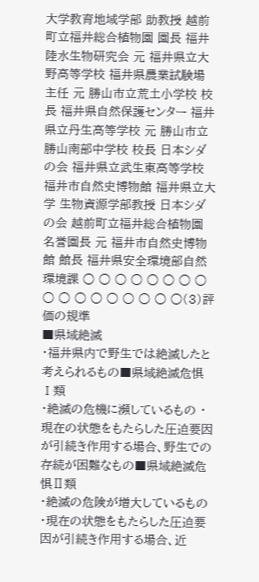大学教育地域学部 助教授 越前町立福井総合植物園 園長 福井陸水生物研究会 元 福井県立大野高等学校 福井県農業試験場 主任 元 勝山市立荒土小学校 校長 福井県自然保護センター 福井県立丹生高等学校 元 勝山市立勝山南部中学校 校長 日本シダの会 福井県立武生東高等学校 福井市自然史博物館 福井県立大学 生物資源学部教授 日本シダの会 越前町立福井総合植物園 名誉園長 元 福井市自然史博物館 館長 福井県安全環境部自然環境課 ○ ○ ○ ○ ○ ○ ○ ○ ○ ○ ○ ○ ○ ○ ○ ○ ○(3)評価の規準
■県域絶滅
・福井県内で野生では絶滅したと考えられるもの■県域絶滅危惧Ⅰ類
・絶滅の危機に瀕しているもの ・現在の状態をもたらした圧迫要因が引続き作用する場合、野生での存続が困難なもの■県域絶滅危惧Ⅱ類
・絶滅の危険が増大しているもの ・現在の状態をもたらした圧迫要因が引続き作用する場合、近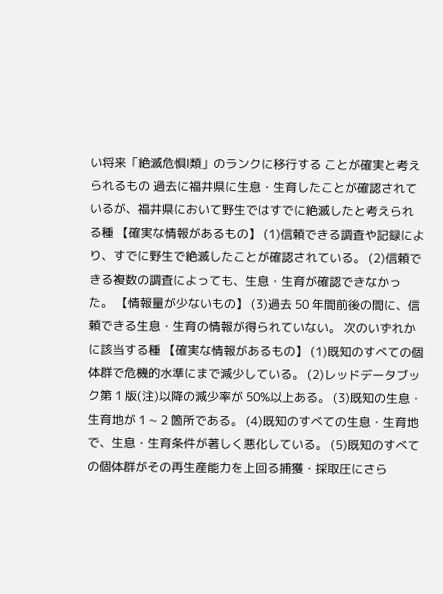い将来「絶滅危惧Ⅰ類」のランクに移行する ことが確実と考えられるもの 過去に福井県に生息・生育したことが確認されているが、福井県において野生ではすでに絶滅したと考えられ る種 【確実な情報があるもの】 (1)信頼できる調査や記録により、すでに野生で絶滅したことが確認されている。 (2)信頼できる複数の調査によっても、生息・生育が確認できなかった。 【情報量が少ないもの】 (3)過去 50 年間前後の間に、信頼できる生息・生育の情報が得られていない。 次のいずれかに該当する種 【確実な情報があるもの】 (1)既知のすべての個体群で危機的水準にまで減少している。 (2)レッドデータブック第 1 版(注)以降の減少率が 50%以上ある。 (3)既知の生息・生育地が 1 ∼ 2 箇所である。 (4)既知のすべての生息・生育地で、生息・生育条件が著しく悪化している。 (5)既知のすべての個体群がその再生産能力を上回る捕獲・採取圧にさら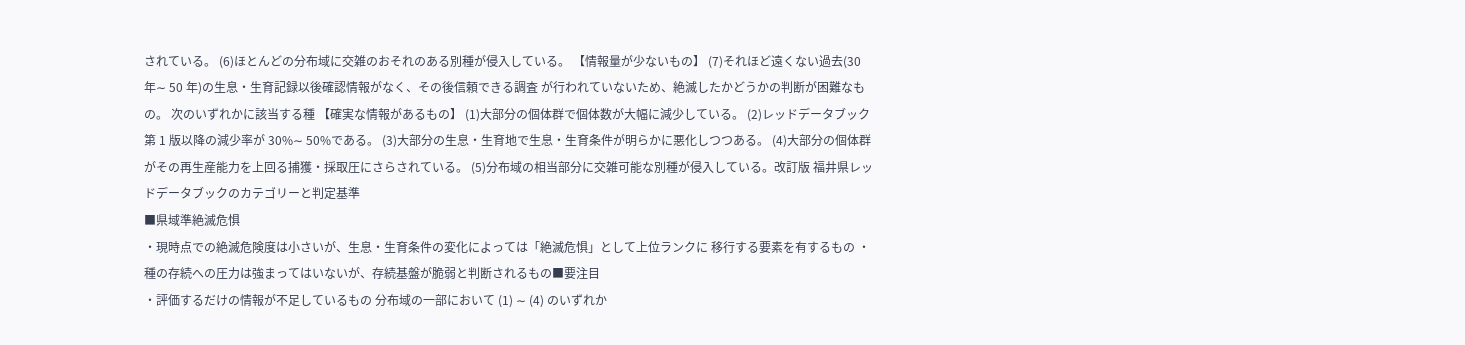されている。 (6)ほとんどの分布域に交雑のおそれのある別種が侵入している。 【情報量が少ないもの】 (7)それほど遠くない過去(30 年∼ 50 年)の生息・生育記録以後確認情報がなく、その後信頼できる調査 が行われていないため、絶滅したかどうかの判断が困難なもの。 次のいずれかに該当する種 【確実な情報があるもの】 (1)大部分の個体群で個体数が大幅に減少している。 (2)レッドデータブック第 1 版以降の減少率が 30%∼ 50%である。 (3)大部分の生息・生育地で生息・生育条件が明らかに悪化しつつある。 (4)大部分の個体群がその再生産能力を上回る捕獲・採取圧にさらされている。 (5)分布域の相当部分に交雑可能な別種が侵入している。改訂版 福井県レッドデータブックのカテゴリーと判定基準
■県域準絶滅危惧
・現時点での絶滅危険度は小さいが、生息・生育条件の変化によっては「絶滅危惧」として上位ランクに 移行する要素を有するもの ・種の存続への圧力は強まってはいないが、存続基盤が脆弱と判断されるもの■要注目
・評価するだけの情報が不足しているもの 分布域の一部において (1) ∼ (4) のいずれか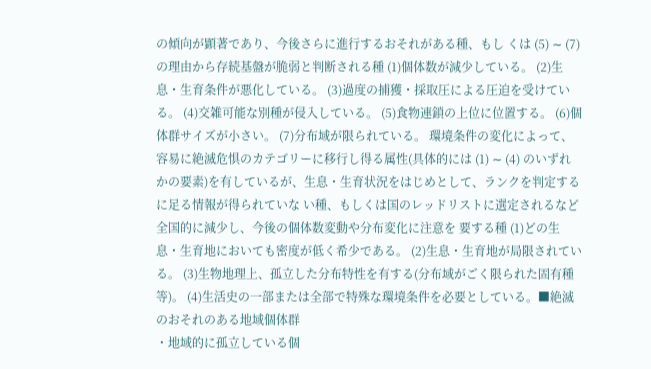の傾向が顕著であり、今後さらに進行するおそれがある種、もし くは (5) ∼ (7) の理由から存続基盤が脆弱と判断される種 (1)個体数が減少している。 (2)生息・生育条件が悪化している。 (3)過度の捕獲・採取圧による圧迫を受けている。 (4)交雑可能な別種が侵入している。 (5)食物連鎖の上位に位置する。 (6)個体群サイズが小さい。 (7)分布域が限られている。 環境条件の変化によって、容易に絶滅危惧のカテゴリーに移行し得る属性(具体的には (1) ∼ (4) のいずれ かの要素)を有しているが、生息・生育状況をはじめとして、ランクを判定するに足る情報が得られていな い種、もしくは国のレッドリストに選定されるなど全国的に減少し、今後の個体数変動や分布変化に注意を 要する種 (1)どの生息・生育地においても密度が低く希少である。 (2)生息・生育地が局限されている。 (3)生物地理上、孤立した分布特性を有する(分布域がごく限られた固有種等)。 (4)生活史の一部または全部で特殊な環境条件を必要としている。■絶滅のおそれのある地域個体群
・地域的に孤立している個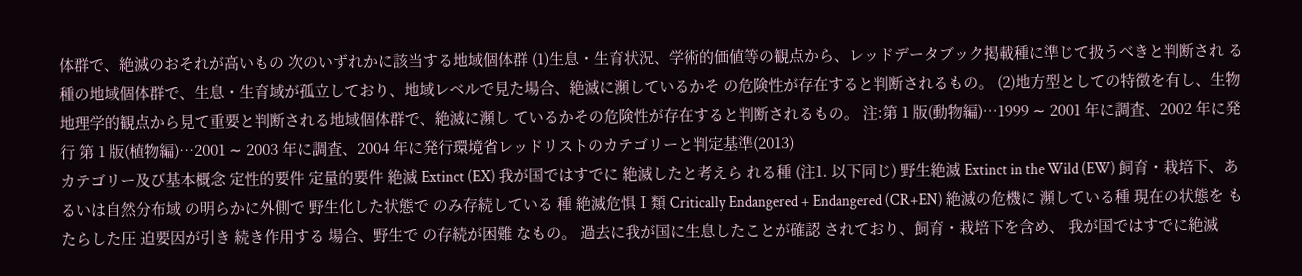体群で、絶滅のおそれが高いもの 次のいずれかに該当する地域個体群 (1)生息・生育状況、学術的価値等の観点から、レッドデータブック掲載種に準じて扱うべきと判断され る種の地域個体群で、生息・生育域が孤立しており、地域レベルで見た場合、絶滅に瀕しているかそ の危険性が存在すると判断されるもの。 (2)地方型としての特徴を有し、生物地理学的観点から見て重要と判断される地域個体群で、絶滅に瀕し ているかその危険性が存在すると判断されるもの。 注:第 1 版(動物編)…1999 ∼ 2001 年に調査、2002 年に発行 第 1 版(植物編)…2001 ∼ 2003 年に調査、2004 年に発行環境省レッドリストのカテゴリーと判定基準(2013)
カテゴリー及び基本概念 定性的要件 定量的要件 絶滅 Extinct (EX) 我が国ではすでに 絶滅したと考えら れる種 (注1. 以下同じ) 野生絶滅 Extinct in the Wild (EW) 飼育・栽培下、あ るいは自然分布域 の明らかに外側で 野生化した状態で のみ存続している 種 絶滅危惧Ⅰ類 Critically Endangered + Endangered (CR+EN) 絶滅の危機に 瀕している種 現在の状態を もたらした圧 迫要因が引き 続き作用する 場合、野生で の存続が困難 なもの。 過去に我が国に生息したことが確認 されており、飼育・栽培下を含め、 我が国ではすでに絶滅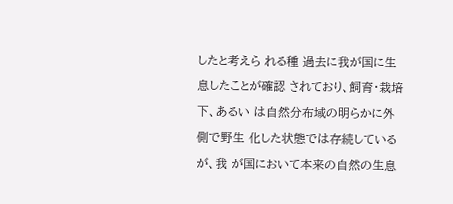したと考えら れる種 過去に我が国に生息したことが確認 されており、飼育・栽培下、あるい は自然分布域の明らかに外側で野生 化した状態では存続しているが、我 が国において本来の自然の生息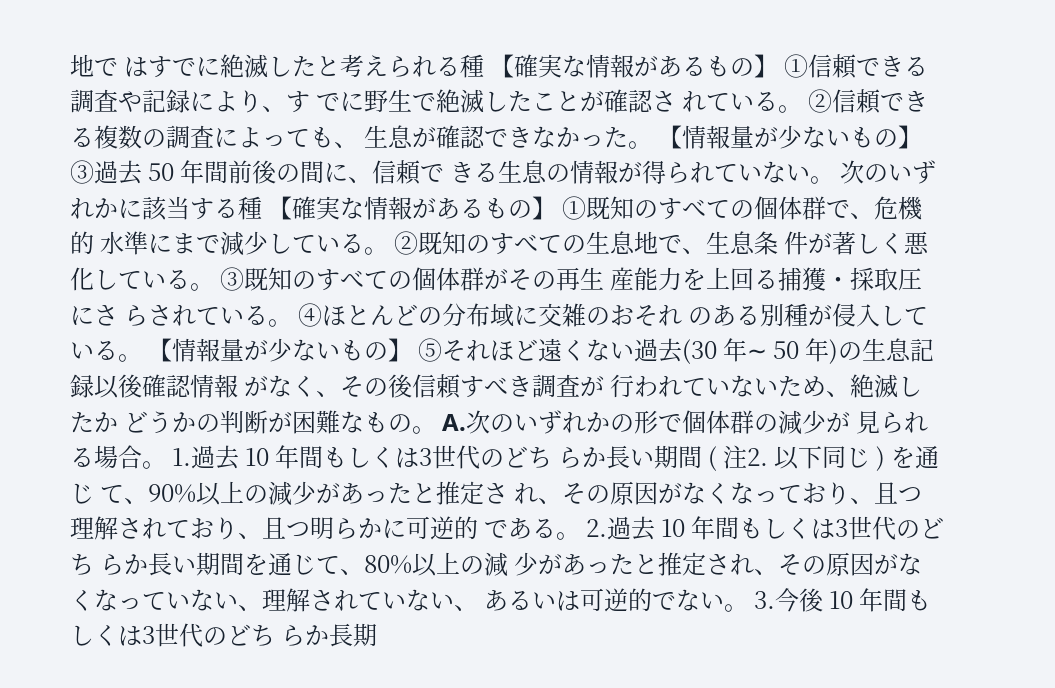地で はすでに絶滅したと考えられる種 【確実な情報があるもの】 ①信頼できる調査や記録により、す でに野生で絶滅したことが確認さ れている。 ②信頼できる複数の調査によっても、 生息が確認できなかった。 【情報量が少ないもの】 ③過去 50 年間前後の間に、信頼で きる生息の情報が得られていない。 次のいずれかに該当する種 【確実な情報があるもの】 ①既知のすべての個体群で、危機的 水準にまで減少している。 ②既知のすべての生息地で、生息条 件が著しく悪化している。 ③既知のすべての個体群がその再生 産能力を上回る捕獲・採取圧にさ らされている。 ④ほとんどの分布域に交雑のおそれ のある別種が侵入している。 【情報量が少ないもの】 ⑤それほど遠くない過去(30 年∼ 50 年)の生息記録以後確認情報 がなく、その後信頼すべき調査が 行われていないため、絶滅したか どうかの判断が困難なもの。 A.次のいずれかの形で個体群の減少が 見られる場合。 1.過去 10 年間もしくは3世代のどち らか長い期間 ( 注2. 以下同じ ) を通じ て、90%以上の減少があったと推定さ れ、その原因がなくなっており、且つ 理解されており、且つ明らかに可逆的 である。 2.過去 10 年間もしくは3世代のどち らか長い期間を通じて、80%以上の減 少があったと推定され、その原因がな くなっていない、理解されていない、 あるいは可逆的でない。 3.今後 10 年間もしくは3世代のどち らか長期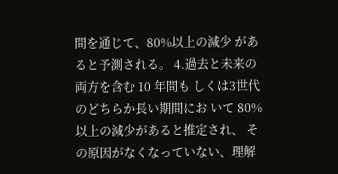間を通じて、80%以上の減少 があると予測される。 4.過去と未来の両方を含む 10 年間も しくは3世代のどちらか長い期間にお いて 80%以上の減少があると推定され、 その原因がなくなっていない、理解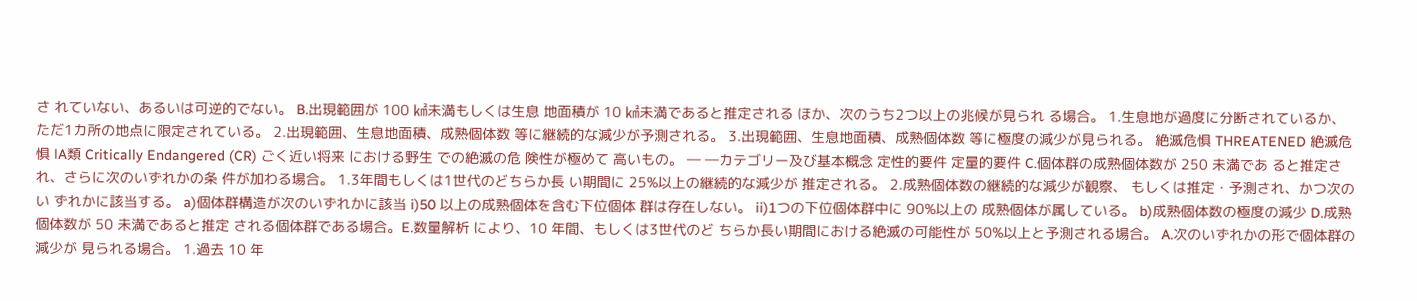さ れていない、あるいは可逆的でない。 B.出現範囲が 100 ㎢未満もしくは生息 地面積が 10 ㎢未満であると推定される ほか、次のうち2つ以上の兆候が見られ る場合。 1.生息地が過度に分断されているか、 ただ1カ所の地点に限定されている。 2.出現範囲、生息地面積、成熟個体数 等に継続的な減少が予測される。 3.出現範囲、生息地面積、成熟個体数 等に極度の減少が見られる。 絶滅危惧 THREATENED 絶滅危惧 ⅠA類 Critically Endangered (CR) ごく近い将来 における野生 での絶滅の危 険性が極めて 高いもの。 ― ―カテゴリー及び基本概念 定性的要件 定量的要件 C.個体群の成熟個体数が 250 未満であ ると推定され、さらに次のいずれかの条 件が加わる場合。 1.3年間もしくは1世代のどちらか長 い期間に 25%以上の継続的な減少が 推定される。 2.成熟個体数の継続的な減少が観察、 もしくは推定・予測され、かつ次のい ずれかに該当する。 a)個体群構造が次のいずれかに該当 i)50 以上の成熟個体を含む下位個体 群は存在しない。 ii)1つの下位個体群中に 90%以上の 成熟個体が属している。 b)成熟個体数の極度の減少 D.成熟個体数が 50 未満であると推定 される個体群である場合。E.数量解析 により、10 年間、もしくは3世代のど ちらか長い期間における絶滅の可能性が 50%以上と予測される場合。 A.次のいずれかの形で個体群の減少が 見られる場合。 1.過去 10 年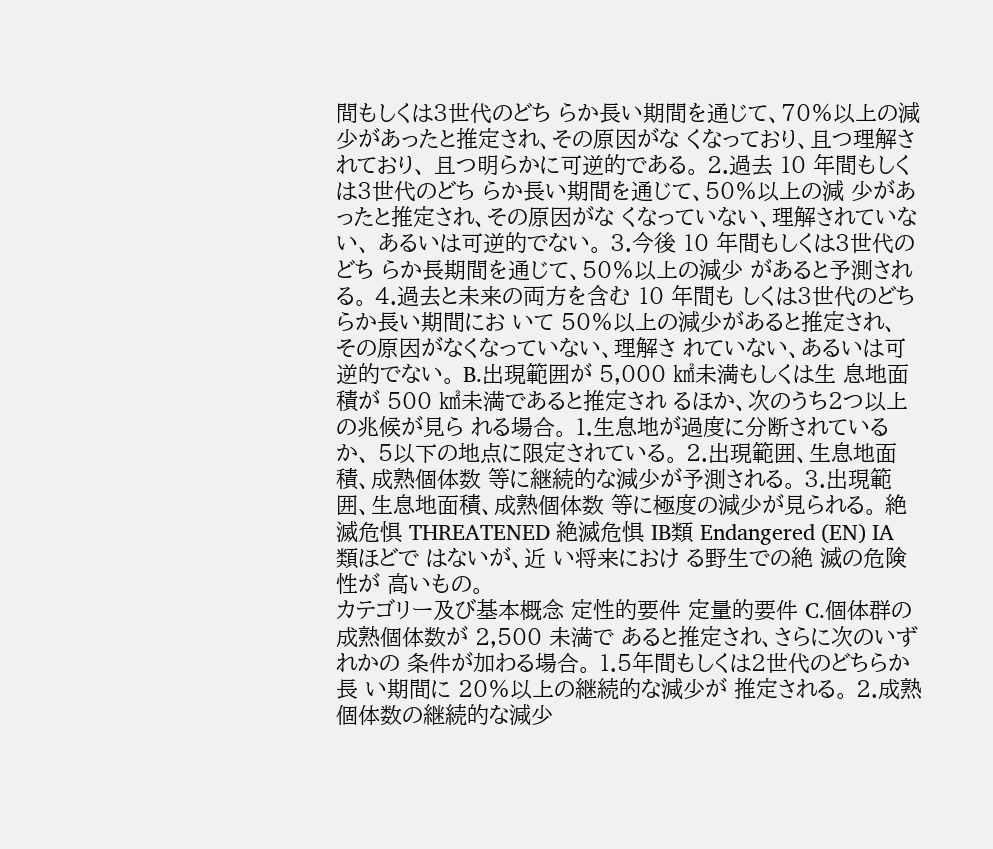間もしくは3世代のどち らか長い期間を通じて、70%以上の減 少があったと推定され、その原因がな くなっており、且つ理解されており、 且つ明らかに可逆的である。 2.過去 10 年間もしくは3世代のどち らか長い期間を通じて、50%以上の減 少があったと推定され、その原因がな くなっていない、理解されていない、 あるいは可逆的でない。 3.今後 10 年間もしくは3世代のどち らか長期間を通じて、50%以上の減少 があると予測される。 4.過去と未来の両方を含む 10 年間も しくは3世代のどちらか長い期間にお いて 50%以上の減少があると推定され、 その原因がなくなっていない、理解さ れていない、あるいは可逆的でない。 B.出現範囲が 5,000 ㎢未満もしくは生 息地面積が 500 ㎢未満であると推定され るほか、次のうち2つ以上の兆候が見ら れる場合。 1.生息地が過度に分断されているか、 5以下の地点に限定されている。 2.出現範囲、生息地面積、成熟個体数 等に継続的な減少が予測される。 3.出現範囲、生息地面積、成熟個体数 等に極度の減少が見られる。 絶滅危惧 THREATENED 絶滅危惧 ⅠB類 Endangered (EN) ⅠA 類ほどで はないが、近 い将来におけ る野生での絶 滅の危険性が 高いもの。
カテゴリー及び基本概念 定性的要件 定量的要件 C.個体群の成熟個体数が 2,500 未満で あると推定され、さらに次のいずれかの 条件が加わる場合。 1.5年間もしくは2世代のどちらか長 い期間に 20%以上の継続的な減少が 推定される。 2.成熟個体数の継続的な減少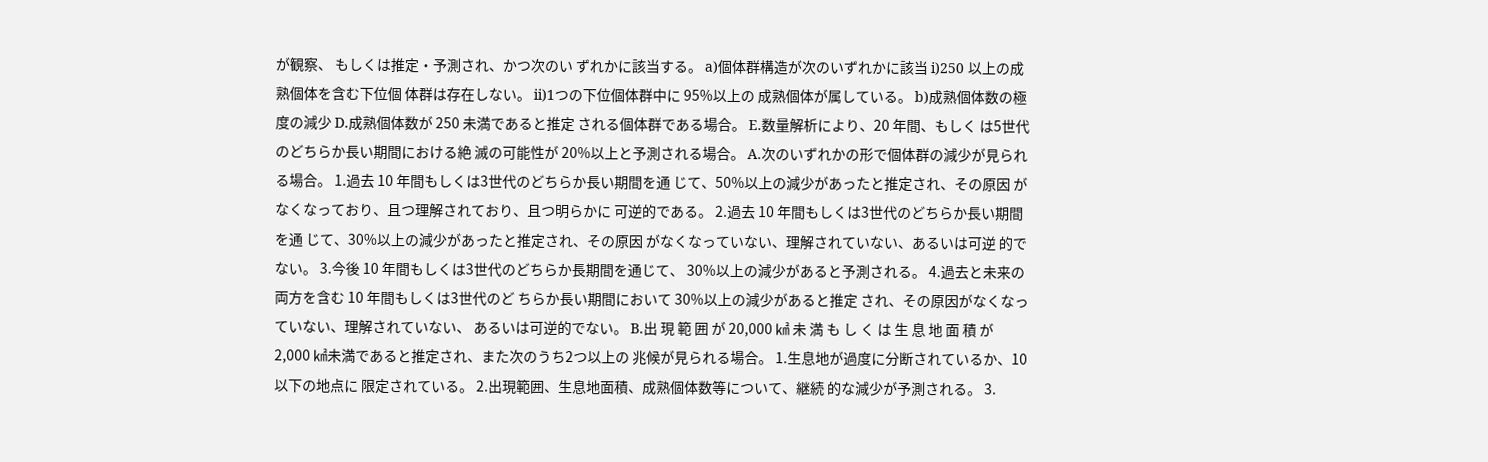が観察、 もしくは推定・予測され、かつ次のい ずれかに該当する。 a)個体群構造が次のいずれかに該当 i)250 以上の成熟個体を含む下位個 体群は存在しない。 ii)1つの下位個体群中に 95%以上の 成熟個体が属している。 b)成熟個体数の極度の減少 D.成熟個体数が 250 未満であると推定 される個体群である場合。 E.数量解析により、20 年間、もしく は5世代のどちらか長い期間における絶 滅の可能性が 20%以上と予測される場合。 A.次のいずれかの形で個体群の減少が見られる場合。 1.過去 10 年間もしくは3世代のどちらか長い期間を通 じて、50%以上の減少があったと推定され、その原因 がなくなっており、且つ理解されており、且つ明らかに 可逆的である。 2.過去 10 年間もしくは3世代のどちらか長い期間を通 じて、30%以上の減少があったと推定され、その原因 がなくなっていない、理解されていない、あるいは可逆 的でない。 3.今後 10 年間もしくは3世代のどちらか長期間を通じて、 30%以上の減少があると予測される。 4.過去と未来の両方を含む 10 年間もしくは3世代のど ちらか長い期間において 30%以上の減少があると推定 され、その原因がなくなっていない、理解されていない、 あるいは可逆的でない。 B.出 現 範 囲 が 20,000 ㎢ 未 満 も し く は 生 息 地 面 積 が 2,000 ㎢未満であると推定され、また次のうち2つ以上の 兆候が見られる場合。 1.生息地が過度に分断されているか、10 以下の地点に 限定されている。 2.出現範囲、生息地面積、成熟個体数等について、継続 的な減少が予測される。 3.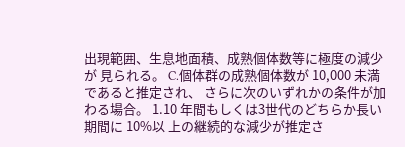出現範囲、生息地面積、成熟個体数等に極度の減少が 見られる。 C.個体群の成熟個体数が 10,000 未満であると推定され、 さらに次のいずれかの条件が加わる場合。 1.10 年間もしくは3世代のどちらか長い期間に 10%以 上の継続的な減少が推定さ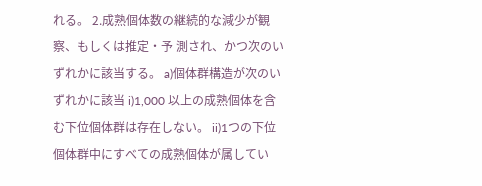れる。 2.成熟個体数の継続的な減少が観察、もしくは推定・予 測され、かつ次のいずれかに該当する。 a)個体群構造が次のいずれかに該当 i)1,000 以上の成熟個体を含む下位個体群は存在しない。 ii)1つの下位個体群中にすべての成熟個体が属してい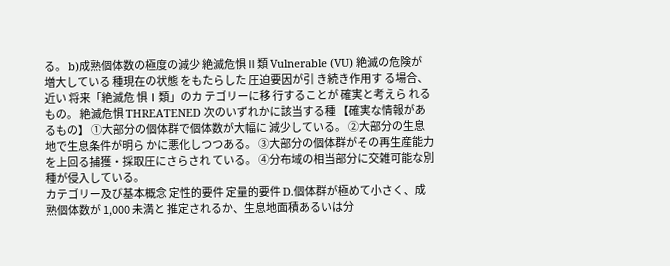る。 b)成熟個体数の極度の減少 絶滅危惧Ⅱ類 Vulnerable (VU) 絶滅の危険が 増大している 種現在の状態 をもたらした 圧迫要因が引 き続き作用す る場合、近い 将来「絶滅危 惧Ⅰ類」のカ テゴリーに移 行することが 確実と考えら れるもの。 絶滅危惧 THREATENED 次のいずれかに該当する種 【確実な情報があるもの】 ①大部分の個体群で個体数が大幅に 減少している。 ②大部分の生息地で生息条件が明ら かに悪化しつつある。 ③大部分の個体群がその再生産能力 を上回る捕獲・採取圧にさらされ ている。 ④分布域の相当部分に交雑可能な別 種が侵入している。
カテゴリー及び基本概念 定性的要件 定量的要件 D.個体群が極めて小さく、成熟個体数が 1,000 未満と 推定されるか、生息地面積あるいは分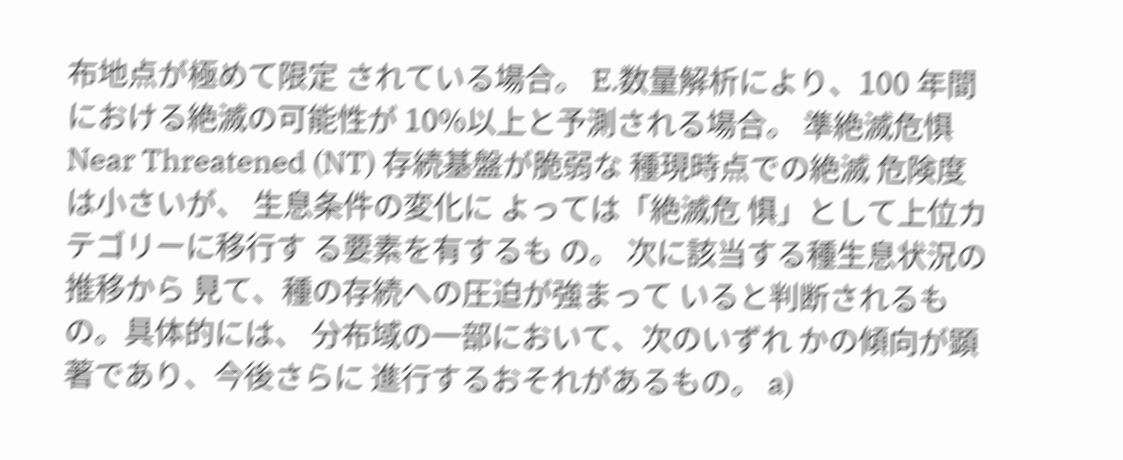布地点が極めて限定 されている場合。 E.数量解析により、100 年間における絶滅の可能性が 10%以上と予測される場合。 準絶滅危惧 Near Threatened (NT) 存続基盤が脆弱な 種現時点での絶滅 危険度は小さいが、 生息条件の変化に よっては「絶滅危 惧」として上位カ テゴリーに移行す る要素を有するも の。 次に該当する種生息状況の推移から 見て、種の存続への圧迫が強まって いると判断されるもの。具体的には、 分布域の一部において、次のいずれ かの傾向が顕著であり、今後さらに 進行するおそれがあるもの。 a)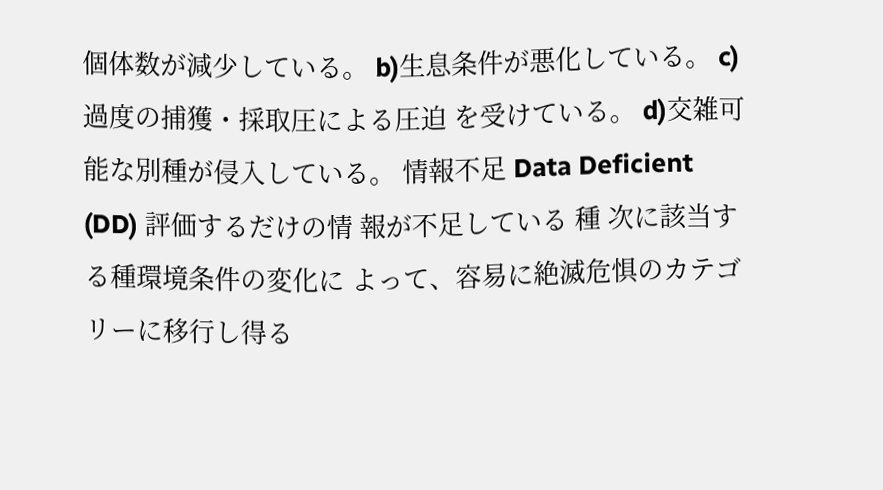個体数が減少している。 b)生息条件が悪化している。 c)過度の捕獲・採取圧による圧迫 を受けている。 d)交雑可能な別種が侵入している。 情報不足 Data Deficient (DD) 評価するだけの情 報が不足している 種 次に該当する種環境条件の変化に よって、容易に絶滅危惧のカテゴ リーに移行し得る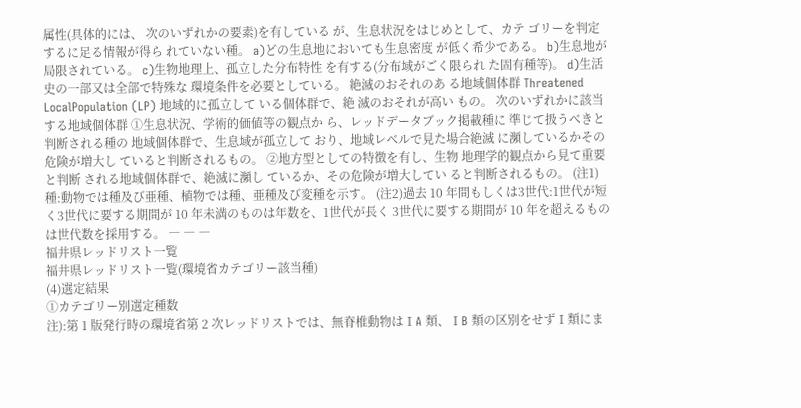属性(具体的には、 次のいずれかの要素)を有している が、生息状況をはじめとして、カテ ゴリーを判定するに足る情報が得ら れていない種。 a)どの生息地においても生息密度 が低く希少である。 b)生息地が局限されている。 c)生物地理上、孤立した分布特性 を有する(分布域がごく限られ た固有種等)。 d)生活史の一部又は全部で特殊な 環境条件を必要としている。 絶滅のおそれのあ る地域個体群 Threatened LocalPopulation (LP) 地域的に孤立して いる個体群で、絶 滅のおそれが高い もの。 次のいずれかに該当する地域個体群 ①生息状況、学術的価値等の観点か ら、レッドデータブック掲載種に 準じて扱うべきと判断される種の 地域個体群で、生息域が孤立して おり、地域レベルで見た場合絶滅 に瀕しているかその危険が増大し ていると判断されるもの。 ②地方型としての特徴を有し、生物 地理学的観点から見て重要と判断 される地域個体群で、絶滅に瀕し ているか、その危険が増大してい ると判断されるもの。 (注1)種:動物では種及び亜種、植物では種、亜種及び変種を示す。 (注2)過去 10 年間もしくは3世代:1世代が短く3世代に要する期間が 10 年未満のものは年数を、1世代が長く 3世代に要する期間が 10 年を超えるものは世代数を採用する。 ― ― ―
福井県レッドリスト一覧
福井県レッドリスト一覧(環境省カテゴリー該当種)
(4)選定結果
①カテゴリー別選定種数
注):第 1 版発行時の環境省第 2 次レッドリストでは、無脊椎動物はⅠA 類、ⅠB 類の区別をせずⅠ類にま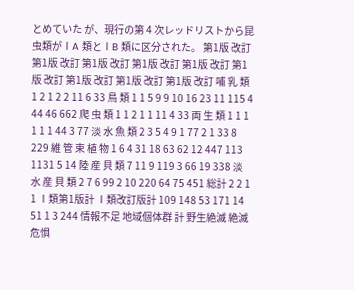とめていた が、現行の第 4 次レッドリストから昆虫類がⅠA 類とⅠB 類に区分された。 第1版 改訂 第1版 改訂 第1版 改訂 第1版 改訂 第1版 改訂 第1版 改訂 第1版 改訂 第1版 改訂 第1版 改訂 哺 乳 類 1 2 1 2 2 11 6 33 鳥 類 1 1 5 9 9 10 16 23 11 115 4 44 46 662 爬 虫 類 1 1 2 1 1 11 4 33 両 生 類 1 1 1 1 1 1 44 3 77 淡 水 魚 類 2 3 5 4 9 1 77 2 1 33 8 229 維 管 束 植 物 1 6 4 31 18 63 62 12 447 113 1131 5 14 陸 産 貝 類 7 11 9 119 3 66 19 338 淡 水 産 貝 類 2 7 6 99 2 10 220 64 75 451 総計 2 2 1 1 Ⅰ類第1版計 Ⅰ類改訂版計 109 148 53 171 14 51 1 3 244 情報不足 地域個体群 計 野生絶滅 絶滅危惧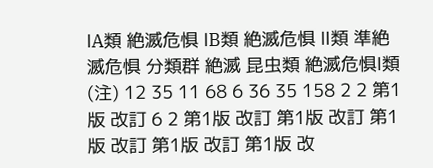ⅠA類 絶滅危惧 ⅠB類 絶滅危惧 Ⅱ類 準絶滅危惧 分類群 絶滅 昆虫類 絶滅危惧Ⅰ類(注) 12 35 11 68 6 36 35 158 2 2 第1版 改訂 6 2 第1版 改訂 第1版 改訂 第1版 改訂 第1版 改訂 第1版 改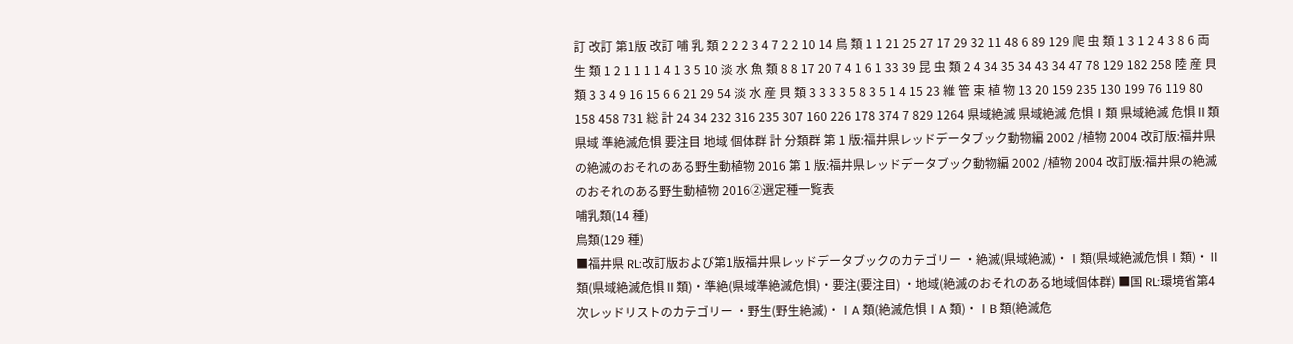訂 改訂 第1版 改訂 哺 乳 類 2 2 2 3 4 7 2 2 10 14 鳥 類 1 1 21 25 27 17 29 32 11 48 6 89 129 爬 虫 類 1 3 1 2 4 3 8 6 両 生 類 1 2 1 1 1 1 4 1 3 5 10 淡 水 魚 類 8 8 17 20 7 4 1 6 1 33 39 昆 虫 類 2 4 34 35 34 43 34 47 78 129 182 258 陸 産 貝 類 3 3 4 9 16 15 6 6 21 29 54 淡 水 産 貝 類 3 3 3 3 5 8 3 5 1 4 15 23 維 管 束 植 物 13 20 159 235 130 199 76 119 80 158 458 731 総 計 24 34 232 316 235 307 160 226 178 374 7 829 1264 県域絶滅 県域絶滅 危惧Ⅰ類 県域絶滅 危惧Ⅱ類 県域 準絶滅危惧 要注目 地域 個体群 計 分類群 第 1 版:福井県レッドデータブック動物編 2002 /植物 2004 改訂版:福井県の絶滅のおそれのある野生動植物 2016 第 1 版:福井県レッドデータブック動物編 2002 /植物 2004 改訂版:福井県の絶滅のおそれのある野生動植物 2016②選定種一覧表
哺乳類(14 種)
鳥類(129 種)
■福井県 RL:改訂版および第1版福井県レッドデータブックのカテゴリー ・絶滅(県域絶滅)・Ⅰ類(県域絶滅危惧Ⅰ類)・Ⅱ類(県域絶滅危惧Ⅱ類)・準絶(県域準絶滅危惧)・要注(要注目) ・地域(絶滅のおそれのある地域個体群) ■国 RL:環境省第4次レッドリストのカテゴリー ・野生(野生絶滅)・ⅠA 類(絶滅危惧ⅠA 類)・ⅠB 類(絶滅危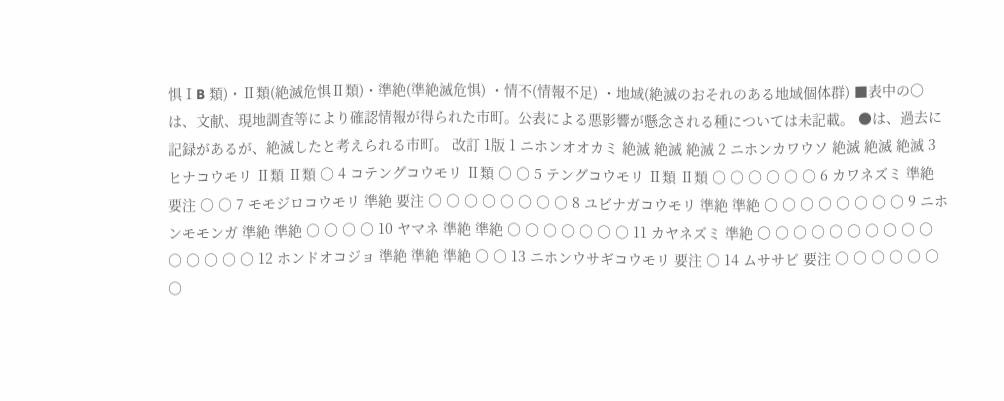惧ⅠB 類)・Ⅱ類(絶滅危惧Ⅱ類)・準絶(準絶滅危惧) ・情不(情報不足) ・地域(絶滅のおそれのある地域個体群) ■表中の〇は、文献、現地調査等により確認情報が得られた市町。公表による悪影響が懸念される種については未記載。 ●は、過去に記録があるが、絶滅したと考えられる市町。 改訂 1版 1 ニホンオオカミ 絶滅 絶滅 絶滅 2 ニホンカワウソ 絶滅 絶滅 絶滅 3 ヒナコウモリ Ⅱ類 Ⅱ類 ○ 4 コテングコウモリ Ⅱ類 ○ ○ 5 テングコウモリ Ⅱ類 Ⅱ類 ○ ○ ○ ○ ○ ○ 6 カワネズミ 準絶 要注 ○ ○ 7 モモジロコウモリ 準絶 要注 ○ ○ ○ ○ ○ ○ ○ ○ 8 ユビナガコウモリ 準絶 準絶 ○ ○ ○ ○ ○ ○ ○ ○ 9 ニホンモモンガ 準絶 準絶 ○ ○ ○ ○ 10 ヤマネ 準絶 準絶 ○ ○ ○ ○ ○ ○ ○ 11 カヤネズミ 準絶 ○ ○ ○ ○ ○ ○ ○ ○ ○ ○ ○ ○ ○ ○ ○ 12 ホンドオコジョ 準絶 準絶 準絶 ○ ○ 13 ニホンウサギコウモリ 要注 ○ 14 ムササビ 要注 ○ ○ ○ ○ ○ ○ ○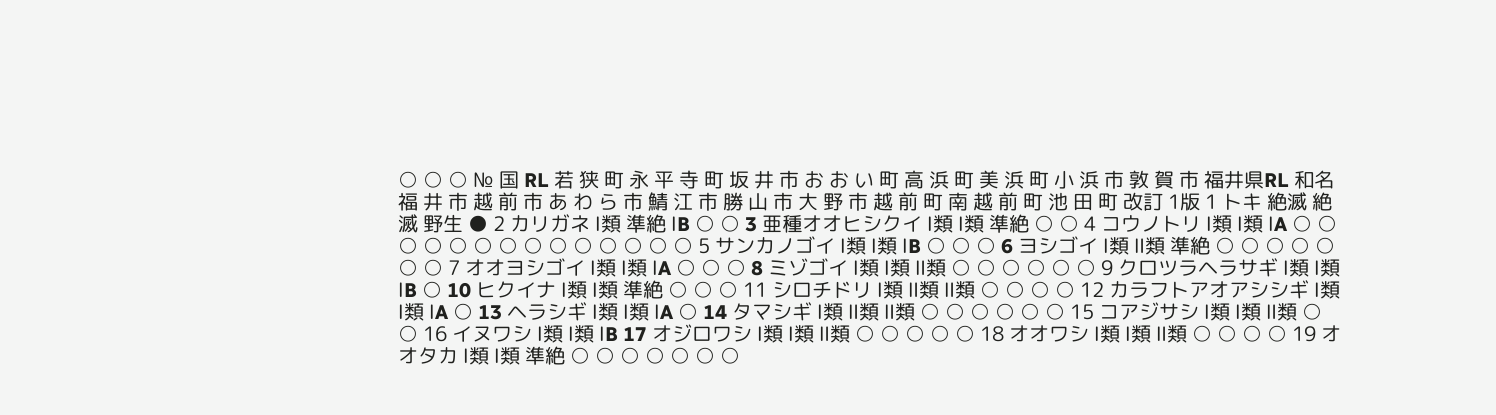○ ○ ○ № 国 RL 若 狭 町 永 平 寺 町 坂 井 市 お お い 町 高 浜 町 美 浜 町 小 浜 市 敦 賀 市 福井県RL 和名 福 井 市 越 前 市 あ わ ら 市 鯖 江 市 勝 山 市 大 野 市 越 前 町 南 越 前 町 池 田 町 改訂 1版 1 トキ 絶滅 絶滅 野生 ● 2 カリガネ Ⅰ類 準絶 ⅠB ○ ○ 3 亜種オオヒシクイ Ⅰ類 Ⅰ類 準絶 ○ ○ 4 コウノトリ Ⅰ類 Ⅰ類 ⅠA ○ ○ ○ ○ ○ ○ ○ ○ ○ ○ ○ ○ ○ ○ 5 サンカノゴイ Ⅰ類 Ⅰ類 ⅠB ○ ○ ○ 6 ヨシゴイ Ⅰ類 Ⅱ類 準絶 ○ ○ ○ ○ ○ ○ ○ 7 オオヨシゴイ Ⅰ類 Ⅰ類 ⅠA ○ ○ ○ 8 ミゾゴイ Ⅰ類 Ⅰ類 Ⅱ類 ○ ○ ○ ○ ○ ○ 9 クロツラヘラサギ Ⅰ類 Ⅰ類 ⅠB ○ 10 ヒクイナ Ⅰ類 Ⅰ類 準絶 ○ ○ ○ 11 シロチドリ Ⅰ類 Ⅱ類 Ⅱ類 ○ ○ ○ ○ 12 カラフトアオアシシギ Ⅰ類 Ⅰ類 ⅠA ○ 13 ヘラシギ Ⅰ類 Ⅰ類 ⅠA ○ 14 タマシギ Ⅰ類 Ⅱ類 Ⅱ類 ○ ○ ○ ○ ○ ○ 15 コアジサシ Ⅰ類 Ⅰ類 Ⅱ類 ○ ○ 16 イヌワシ Ⅰ類 Ⅰ類 ⅠB 17 オジロワシ Ⅰ類 Ⅰ類 Ⅱ類 ○ ○ ○ ○ ○ 18 オオワシ Ⅰ類 Ⅰ類 Ⅱ類 ○ ○ ○ ○ 19 オオタカ Ⅰ類 Ⅰ類 準絶 ○ ○ ○ ○ ○ ○ ○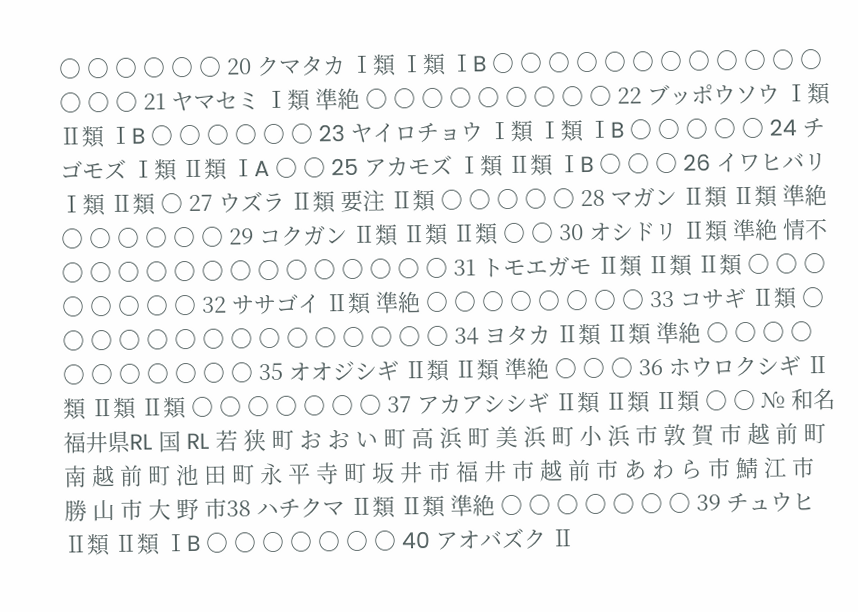○ ○ ○ ○ ○ ○ 20 クマタカ Ⅰ類 Ⅰ類 ⅠB ○ ○ ○ ○ ○ ○ ○ ○ ○ ○ ○ ○ ○ ○ ○ 21 ヤマセミ Ⅰ類 準絶 ○ ○ ○ ○ ○ ○ ○ ○ ○ 22 ブッポウソウ Ⅰ類 Ⅱ類 ⅠB ○ ○ ○ ○ ○ ○ 23 ヤイロチョウ Ⅰ類 Ⅰ類 ⅠB ○ ○ ○ ○ ○ 24 チゴモズ Ⅰ類 Ⅱ類 ⅠA ○ ○ 25 アカモズ Ⅰ類 Ⅱ類 ⅠB ○ ○ ○ 26 イワヒバリ Ⅰ類 Ⅱ類 ○ 27 ウズラ Ⅱ類 要注 Ⅱ類 ○ ○ ○ ○ ○ 28 マガン Ⅱ類 Ⅱ類 準絶 ○ ○ ○ ○ ○ ○ 29 コクガン Ⅱ類 Ⅱ類 Ⅱ類 ○ ○ 30 オシドリ Ⅱ類 準絶 情不 ○ ○ ○ ○ ○ ○ ○ ○ ○ ○ ○ ○ ○ ○ 31 トモエガモ Ⅱ類 Ⅱ類 Ⅱ類 ○ ○ ○ ○ ○ ○ ○ ○ 32 ササゴイ Ⅱ類 準絶 ○ ○ ○ ○ ○ ○ ○ ○ 33 コサギ Ⅱ類 ○ ○ ○ ○ ○ ○ ○ ○ ○ ○ ○ ○ ○ ○ ○ 34 ヨタカ Ⅱ類 Ⅱ類 準絶 ○ ○ ○ ○ ○ ○ ○ ○ ○ ○ ○ 35 オオジシギ Ⅱ類 Ⅱ類 準絶 ○ ○ ○ 36 ホウロクシギ Ⅱ類 Ⅱ類 Ⅱ類 ○ ○ ○ ○ ○ ○ ○ 37 アカアシシギ Ⅱ類 Ⅱ類 Ⅱ類 ○ ○ № 和名 福井県RL 国 RL 若 狭 町 お お い 町 高 浜 町 美 浜 町 小 浜 市 敦 賀 市 越 前 町 南 越 前 町 池 田 町 永 平 寺 町 坂 井 市 福 井 市 越 前 市 あ わ ら 市 鯖 江 市 勝 山 市 大 野 市38 ハチクマ Ⅱ類 Ⅱ類 準絶 ○ ○ ○ ○ ○ ○ ○ 39 チュウヒ Ⅱ類 Ⅱ類 ⅠB ○ ○ ○ ○ ○ ○ ○ 40 アオバズク Ⅱ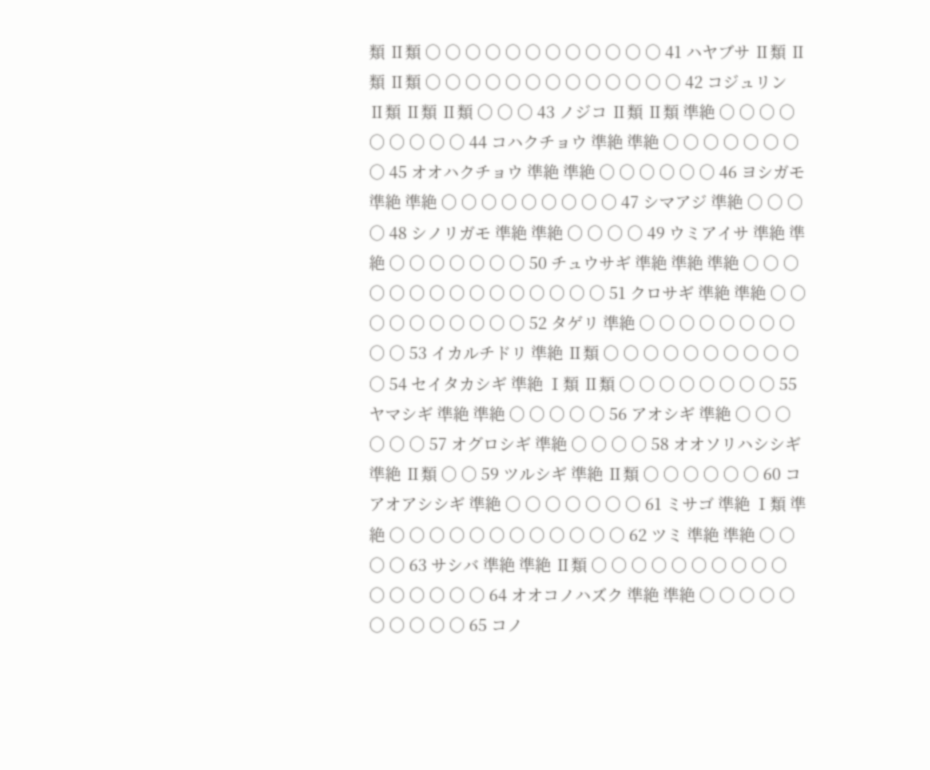類 Ⅱ類 ○ ○ ○ ○ ○ ○ ○ ○ ○ ○ ○ ○ 41 ハヤブサ Ⅱ類 Ⅱ類 Ⅱ類 ○ ○ ○ ○ ○ ○ ○ ○ ○ ○ ○ ○ ○ 42 コジュリン Ⅱ類 Ⅱ類 Ⅱ類 ○ ○ ○ 43 ノジコ Ⅱ類 Ⅱ類 準絶 ○ ○ ○ ○ ○ ○ ○ ○ ○ 44 コハクチョウ 準絶 準絶 ○ ○ ○ ○ ○ ○ ○ ○ 45 オオハクチョウ 準絶 準絶 ○ ○ ○ ○ ○ ○ 46 ヨシガモ 準絶 準絶 ○ ○ ○ ○ ○ ○ ○ ○ ○ 47 シマアジ 準絶 ○ ○ ○ ○ 48 シノリガモ 準絶 準絶 ○ ○ ○ ○ 49 ウミアイサ 準絶 準絶 ○ ○ ○ ○ ○ ○ ○ 50 チュウサギ 準絶 準絶 準絶 ○ ○ ○ ○ ○ ○ ○ ○ ○ ○ ○ ○ ○ ○ ○ 51 クロサギ 準絶 準絶 ○ ○ ○ ○ ○ ○ ○ ○ ○ ○ 52 タゲリ 準絶 ○ ○ ○ ○ ○ ○ ○ ○ ○ ○ 53 イカルチドリ 準絶 Ⅱ類 ○ ○ ○ ○ ○ ○ ○ ○ ○ ○ ○ 54 セイタカシギ 準絶 Ⅰ類 Ⅱ類 ○ ○ ○ ○ ○ ○ ○ ○ 55 ヤマシギ 準絶 準絶 ○ ○ ○ ○ ○ 56 アオシギ 準絶 ○ ○ ○ ○ ○ ○ 57 オグロシギ 準絶 ○ ○ ○ ○ 58 オオソリハシシギ 準絶 Ⅱ類 ○ ○ 59 ツルシギ 準絶 Ⅱ類 ○ ○ ○ ○ ○ ○ 60 コアオアシシギ 準絶 ○ ○ ○ ○ ○ ○ ○ 61 ミサゴ 準絶 Ⅰ類 準絶 ○ ○ ○ ○ ○ ○ ○ ○ ○ ○ ○ ○ 62 ツミ 準絶 準絶 ○ ○ ○ ○ 63 サシバ 準絶 準絶 Ⅱ類 ○ ○ ○ ○ ○ ○ ○ ○ ○ ○ ○ ○ ○ ○ ○ ○ 64 オオコノハズク 準絶 準絶 ○ ○ ○ ○ ○ ○ ○ ○ ○ ○ 65 コノ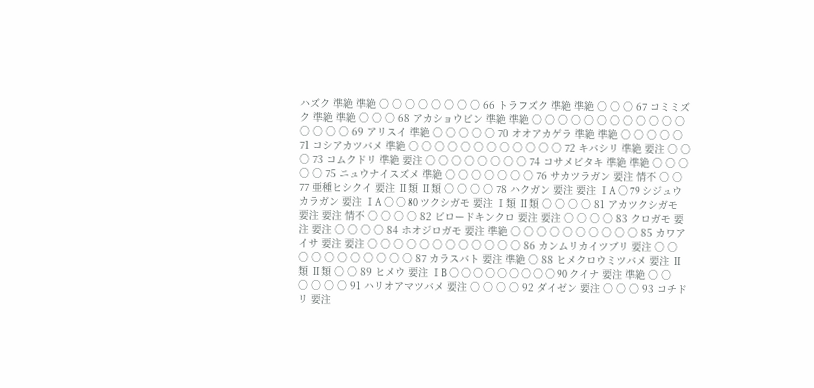ハズク 準絶 準絶 ○ ○ ○ ○ ○ ○ ○ ○ 66 トラフズク 準絶 準絶 ○ ○ ○ 67 コミミズク 準絶 準絶 ○ ○ ○ 68 アカショウビン 準絶 準絶 ○ ○ ○ ○ ○ ○ ○ ○ ○ ○ ○ ○ ○ ○ ○ ○ 69 アリスイ 準絶 ○ ○ ○ ○ ○ 70 オオアカゲラ 準絶 準絶 ○ ○ ○ ○ ○ 71 コシアカツバメ 準絶 ○ ○ ○ ○ ○ ○ ○ ○ ○ ○ ○ ○ 72 キバシリ 準絶 要注 ○ ○ ○ 73 コムクドリ 準絶 要注 ○ ○ ○ ○ ○ ○ ○ ○ 74 コサメビタキ 準絶 準絶 ○ ○ ○ ○ ○ 75 ニュウナイスズメ 準絶 ○ ○ ○ ○ ○ ○ ○ 76 サカツラガン 要注 情不 ○ ○ 77 亜種ヒシクイ 要注 Ⅱ類 Ⅱ類 ○ ○ ○ ○ 78 ハクガン 要注 要注 ⅠA ○ 79 シジュウカラガン 要注 ⅠA ○ ○ 80 ツクシガモ 要注 Ⅰ類 Ⅱ類 ○ ○ ○ ○ 81 アカツクシガモ 要注 要注 情不 ○ ○ ○ ○ 82 ビロードキンクロ 要注 要注 ○ ○ ○ ○ 83 クロガモ 要注 要注 ○ ○ ○ ○ 84 ホオジロガモ 要注 準絶 ○ ○ ○ ○ ○ ○ ○ ○ ○ ○ 85 カワアイサ 要注 要注 ○ ○ ○ ○ ○ ○ ○ ○ ○ ○ ○ ○ 86 カンムリカイツブリ 要注 ○ ○ ○ ○ ○ ○ ○ ○ ○ ○ ○ 87 カラスバト 要注 準絶 ○ 88 ヒメクロウミツバメ 要注 Ⅱ類 Ⅱ類 ○ ○ 89 ヒメウ 要注 ⅠB ○ ○ ○ ○ ○ ○ ○ ○ ○ 90 クイナ 要注 準絶 ○ ○ ○ ○ ○ ○ 91 ハリオアマツバメ 要注 ○ ○ ○ ○ 92 ダイゼン 要注 ○ ○ ○ 93 コチドリ 要注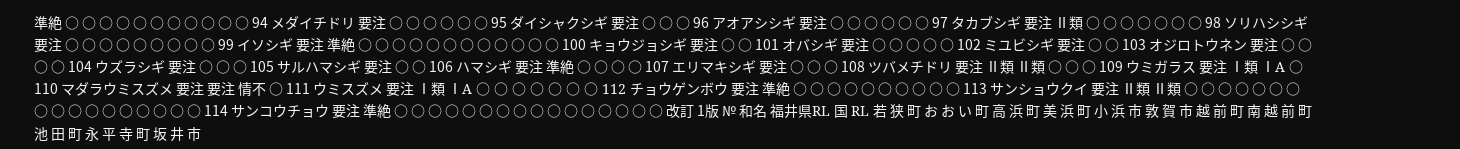準絶 ○ ○ ○ ○ ○ ○ ○ ○ ○ ○ ○ 94 メダイチドリ 要注 ○ ○ ○ ○ ○ ○ 95 ダイシャクシギ 要注 ○ ○ ○ 96 アオアシシギ 要注 ○ ○ ○ ○ ○ ○ 97 タカブシギ 要注 Ⅱ類 ○ ○ ○ ○ ○ ○ ○ 98 ソリハシシギ 要注 ○ ○ ○ ○ ○ ○ ○ ○ ○ 99 イソシギ 要注 準絶 ○ ○ ○ ○ ○ ○ ○ ○ ○ ○ ○ ○ 100 キョウジョシギ 要注 ○ ○ 101 オバシギ 要注 ○ ○ ○ ○ ○ 102 ミユビシギ 要注 ○ ○ 103 オジロトウネン 要注 ○ ○ ○ ○ 104 ウズラシギ 要注 ○ ○ ○ 105 サルハマシギ 要注 ○ ○ 106 ハマシギ 要注 準絶 ○ ○ ○ ○ 107 エリマキシギ 要注 ○ ○ ○ 108 ツバメチドリ 要注 Ⅱ類 Ⅱ類 ○ ○ ○ 109 ウミガラス 要注 Ⅰ類 ⅠA ○ 110 マダラウミスズメ 要注 要注 情不 ○ 111 ウミスズメ 要注 Ⅰ類 ⅠA ○ ○ ○ ○ ○ ○ ○ 112 チョウゲンボウ 要注 準絶 ○ ○ ○ ○ ○ ○ ○ ○ ○ ○ 113 サンショウクイ 要注 Ⅱ類 Ⅱ類 ○ ○ ○ ○ ○ ○ ○ ○ ○ ○ ○ ○ ○ ○ ○ ○ ○ 114 サンコウチョウ 要注 準絶 ○ ○ ○ ○ ○ ○ ○ ○ ○ ○ ○ ○ ○ ○ ○ ○ 改訂 1版 № 和名 福井県RL 国 RL 若 狭 町 お お い 町 高 浜 町 美 浜 町 小 浜 市 敦 賀 市 越 前 町 南 越 前 町 池 田 町 永 平 寺 町 坂 井 市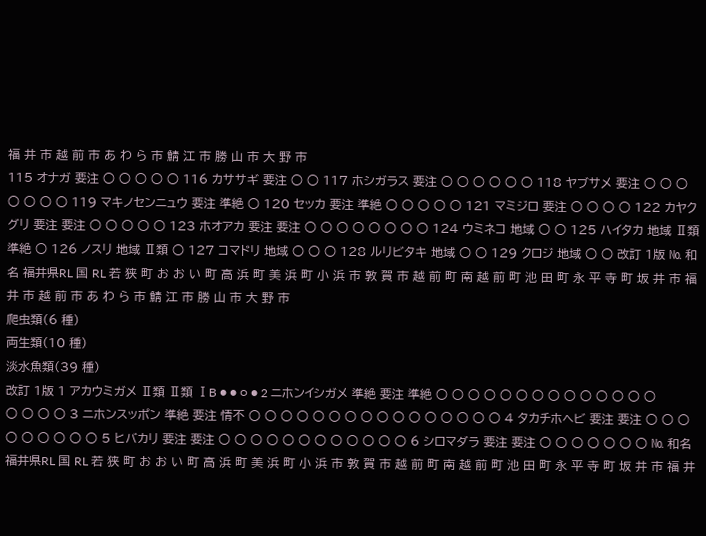福 井 市 越 前 市 あ わ ら 市 鯖 江 市 勝 山 市 大 野 市
115 オナガ 要注 ○ ○ ○ ○ ○ 116 カササギ 要注 ○ ○ 117 ホシガラス 要注 ○ ○ ○ ○ ○ ○ 118 ヤブサメ 要注 ○ ○ ○ ○ ○ ○ ○ 119 マキノセンニュウ 要注 準絶 ○ 120 セッカ 要注 準絶 ○ ○ ○ ○ ○ 121 マミジロ 要注 ○ ○ ○ ○ 122 カヤクグリ 要注 要注 ○ ○ ○ ○ ○ 123 ホオアカ 要注 要注 ○ ○ ○ ○ ○ ○ ○ ○ 124 ウミネコ 地域 ○ ○ 125 ハイタカ 地域 Ⅱ類 準絶 ○ 126 ノスリ 地域 Ⅱ類 ○ 127 コマドリ 地域 ○ ○ ○ 128 ルリビタキ 地域 ○ ○ 129 クロジ 地域 ○ ○ 改訂 1版 № 和名 福井県RL 国 RL 若 狭 町 お お い 町 高 浜 町 美 浜 町 小 浜 市 敦 賀 市 越 前 町 南 越 前 町 池 田 町 永 平 寺 町 坂 井 市 福 井 市 越 前 市 あ わ ら 市 鯖 江 市 勝 山 市 大 野 市
爬虫類(6 種)
両生類(10 種)
淡水魚類(39 種)
改訂 1版 1 アカウミガメ Ⅱ類 Ⅱ類 ⅠB ● ● ○ ● 2 ニホンイシガメ 準絶 要注 準絶 ○ ○ ○ ○ ○ ○ ○ ○ ○ ○ ○ ○ ○ ○ ○ ○ ○ ○ 3 ニホンスッポン 準絶 要注 情不 ○ ○ ○ ○ ○ ○ ○ ○ ○ ○ ○ ○ ○ ○ ○ ○ 4 タカチホヘビ 要注 要注 ○ ○ ○ ○ ○ ○ ○ ○ ○ 5 ヒバカリ 要注 要注 ○ ○ ○ ○ ○ ○ ○ ○ ○ ○ ○ ○ 6 シロマダラ 要注 要注 ○ ○ ○ ○ ○ ○ ○ № 和名 福井県RL 国 RL 若 狭 町 お お い 町 高 浜 町 美 浜 町 小 浜 市 敦 賀 市 越 前 町 南 越 前 町 池 田 町 永 平 寺 町 坂 井 市 福 井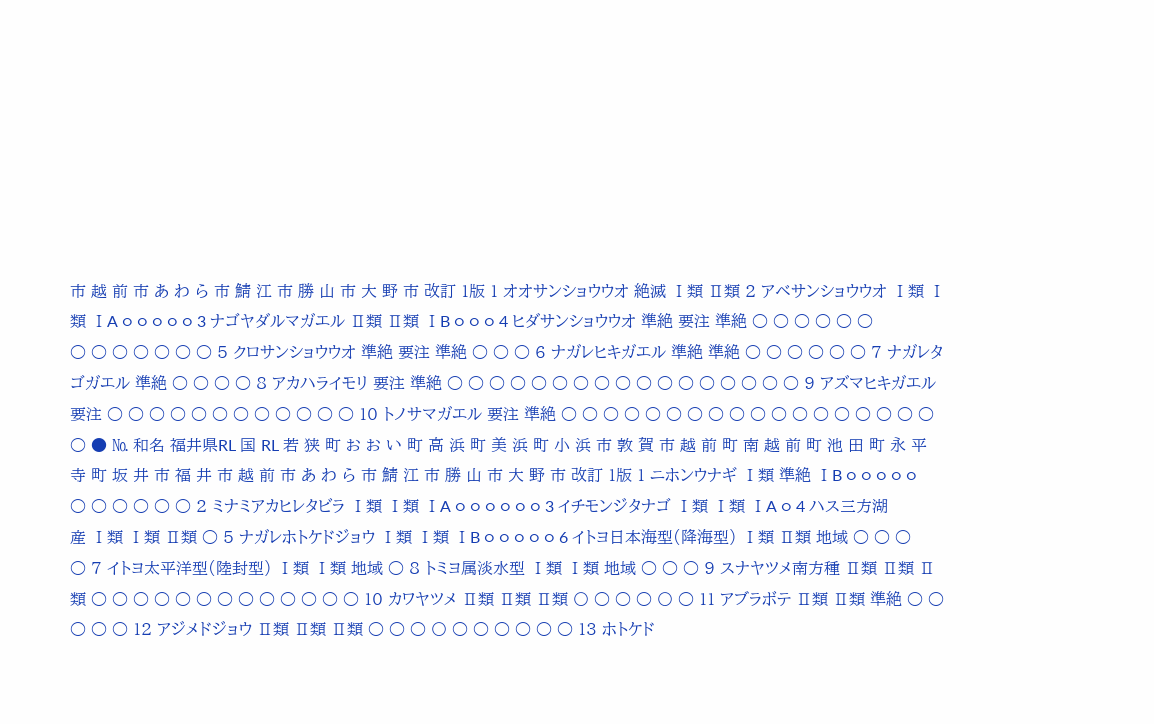市 越 前 市 あ わ ら 市 鯖 江 市 勝 山 市 大 野 市 改訂 1版 1 オオサンショウウオ 絶滅 Ⅰ類 Ⅱ類 2 アベサンショウウオ Ⅰ類 Ⅰ類 ⅠA ○ ○ ○ ○ ○ 3 ナゴヤダルマガエル Ⅱ類 Ⅱ類 ⅠB ○ ○ ○ 4 ヒダサンショウウオ 準絶 要注 準絶 ○ ○ ○ ○ ○ ○ ○ ○ ○ ○ ○ ○ ○ 5 クロサンショウウオ 準絶 要注 準絶 ○ ○ ○ 6 ナガレヒキガエル 準絶 準絶 ○ ○ ○ ○ ○ ○ 7 ナガレタゴガエル 準絶 ○ ○ ○ ○ 8 アカハライモリ 要注 準絶 ○ ○ ○ ○ ○ ○ ○ ○ ○ ○ ○ ○ ○ ○ ○ ○ ○ 9 アズマヒキガエル 要注 ○ ○ ○ ○ ○ ○ ○ ○ ○ ○ ○ ○ 10 トノサマガエル 要注 準絶 ○ ○ ○ ○ ○ ○ ○ ○ ○ ○ ○ ○ ○ ○ ○ ○ ○ ○ ○ ● № 和名 福井県RL 国 RL 若 狭 町 お お い 町 高 浜 町 美 浜 町 小 浜 市 敦 賀 市 越 前 町 南 越 前 町 池 田 町 永 平 寺 町 坂 井 市 福 井 市 越 前 市 あ わ ら 市 鯖 江 市 勝 山 市 大 野 市 改訂 1版 1 ニホンウナギ Ⅰ類 準絶 ⅠB ○ ○ ○ ○ ○ ○ ○ ○ ○ ○ ○ 2 ミナミアカヒレタビラ Ⅰ類 Ⅰ類 ⅠA ○ ○ ○ ○ ○ ○ 3 イチモンジタナゴ Ⅰ類 Ⅰ類 ⅠA ○ 4 ハス三方湖産 Ⅰ類 Ⅰ類 Ⅱ類 ○ 5 ナガレホトケドジョウ Ⅰ類 Ⅰ類 ⅠB ○ ○ ○ ○ ○ 6 イトヨ日本海型(降海型) Ⅰ類 Ⅱ類 地域 ○ ○ ○ ○ 7 イトヨ太平洋型(陸封型) Ⅰ類 Ⅰ類 地域 ○ 8 トミヨ属淡水型 Ⅰ類 Ⅰ類 地域 ○ ○ ○ 9 スナヤツメ南方種 Ⅱ類 Ⅱ類 Ⅱ類 ○ ○ ○ ○ ○ ○ ○ ○ ○ ○ ○ ○ ○ 10 カワヤツメ Ⅱ類 Ⅱ類 Ⅱ類 〇 ○ ○ ○ 〇 ○ 11 アブラボテ Ⅱ類 Ⅱ類 準絶 ○ ○ ○ ○ ○ 12 アジメドジョウ Ⅱ類 Ⅱ類 Ⅱ類 ○ ○ ○ 〇 ○ ○ ○ ○ ○ ○ 13 ホトケド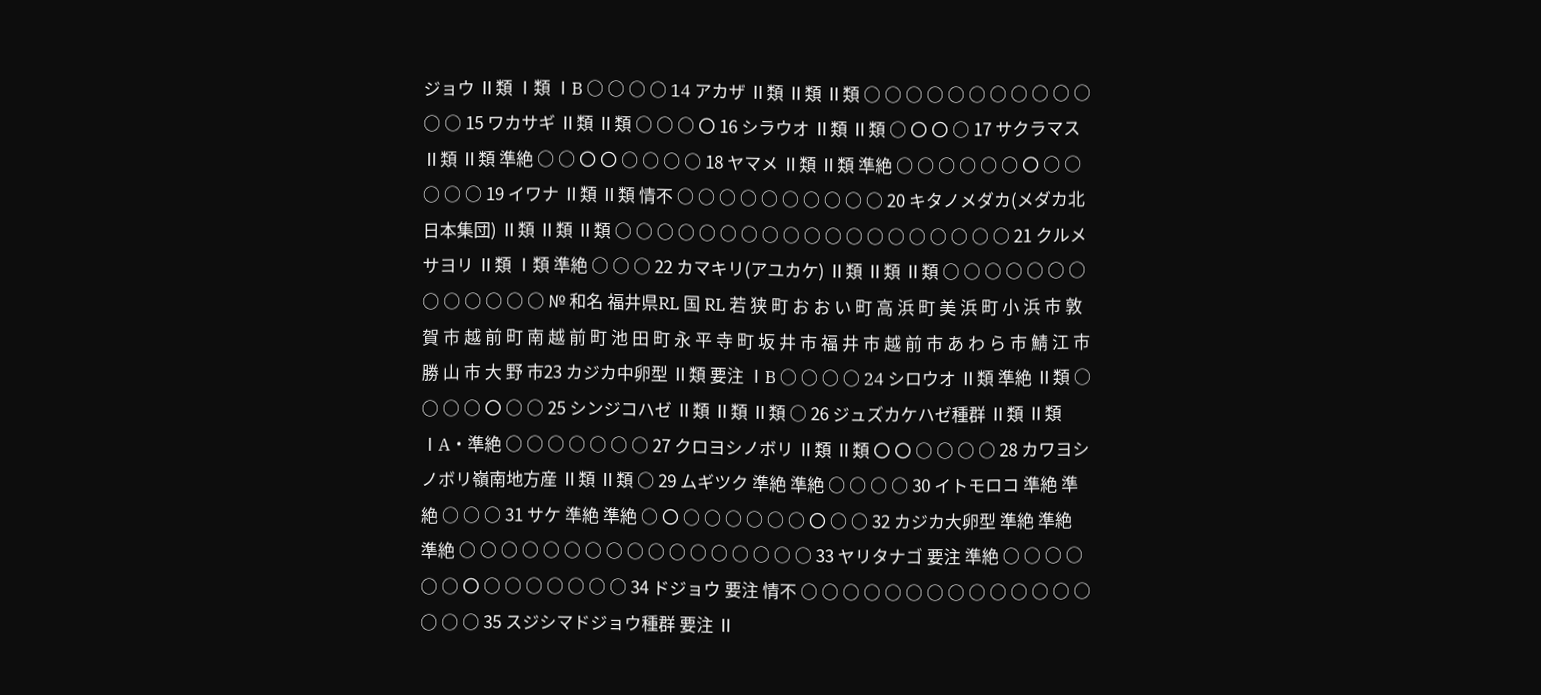ジョウ Ⅱ類 Ⅰ類 ⅠB ○ ○ ○ ○ 14 アカザ Ⅱ類 Ⅱ類 Ⅱ類 ○ ○ ○ ○ ○ ○ ○ ○ ○ ○ ○ ○ ○ 15 ワカサギ Ⅱ類 Ⅱ類 ○ ○ ○ 〇 16 シラウオ Ⅱ類 Ⅱ類 ○ 〇 〇 ○ 17 サクラマス Ⅱ類 Ⅱ類 準絶 ○ ○ 〇 〇 ○ ○ ○ ○ 18 ヤマメ Ⅱ類 Ⅱ類 準絶 ○ ○ ○ ○ ○ ○ 〇 ○ ○ ○ ○ ○ 19 イワナ Ⅱ類 Ⅱ類 情不 ○ ○ ○ ○ ○ ○ ○ ○ ○ ○ 20 キタノメダカ(メダカ北日本集団) Ⅱ類 Ⅱ類 Ⅱ類 ○ ○ ○ ○ ○ ○ ○ ○ ○ ○ ○ ○ ○ ○ ○ ○ ○ ○ ○ 21 クルメサヨリ Ⅱ類 Ⅰ類 準絶 ○ ○ ○ 22 カマキリ(アユカケ) Ⅱ類 Ⅱ類 Ⅱ類 ○ ○ ○ ○ ○ ○ ○ ○ ○ ○ ○ ○ ○ № 和名 福井県RL 国 RL 若 狭 町 お お い 町 高 浜 町 美 浜 町 小 浜 市 敦 賀 市 越 前 町 南 越 前 町 池 田 町 永 平 寺 町 坂 井 市 福 井 市 越 前 市 あ わ ら 市 鯖 江 市 勝 山 市 大 野 市23 カジカ中卵型 Ⅱ類 要注 ⅠB ○ ○ ○ ○ 24 シロウオ Ⅱ類 準絶 Ⅱ類 ○ ○ ○ ○ 〇 ○ ○ 25 シンジコハゼ Ⅱ類 Ⅱ類 Ⅱ類 ○ 26 ジュズカケハゼ種群 Ⅱ類 Ⅱ類 ⅠA・準絶 ○ ○ ○ ○ ○ ○ ○ 27 クロヨシノボリ Ⅱ類 Ⅱ類 〇 〇 ○ ○ ○ ○ 28 カワヨシノボリ嶺南地方産 Ⅱ類 Ⅱ類 ○ 29 ムギツク 準絶 準絶 ○ ○ ○ ○ 30 イトモロコ 準絶 準絶 ○ ○ ○ 31 サケ 準絶 準絶 ○ 〇 ○ ○ ○ ○ ○ ○ 〇 ○ ○ 32 カジカ大卵型 準絶 準絶 準絶 ○ ○ ○ ○ ○ ○ ○ ○ ○ ○ ○ ○ ○ ○ ○ ○ ○ 33 ヤリタナゴ 要注 準絶 ○ ○ ○ ○ ○ ○ 〇 ○ ○ ○ ○ ○ ○ ○ 34 ドジョウ 要注 情不 ○ ○ ○ ○ ○ ○ ○ ○ ○ ○ ○ ○ ○ ○ ○ ○ ○ 35 スジシマドジョウ種群 要注 Ⅱ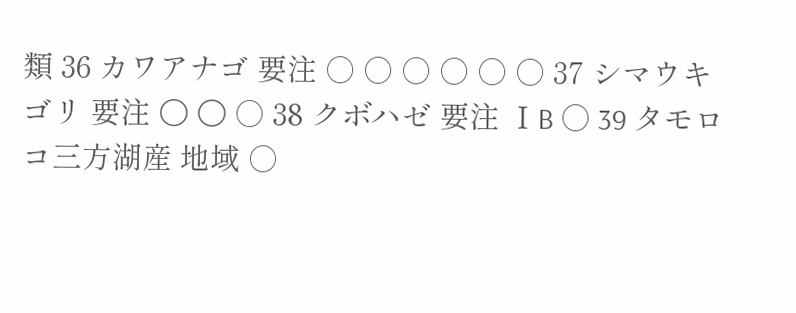類 36 カワアナゴ 要注 ○ ○ ○ ○ ○ ○ 37 シマウキゴリ 要注 〇 〇 ○ 38 クボハゼ 要注 ⅠB ○ 39 タモロコ三方湖産 地域 ○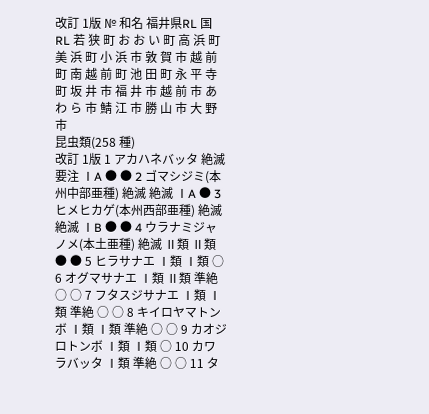改訂 1版 № 和名 福井県RL 国 RL 若 狭 町 お お い 町 高 浜 町 美 浜 町 小 浜 市 敦 賀 市 越 前 町 南 越 前 町 池 田 町 永 平 寺 町 坂 井 市 福 井 市 越 前 市 あ わ ら 市 鯖 江 市 勝 山 市 大 野 市
昆虫類(258 種)
改訂 1版 1 アカハネバッタ 絶滅 要注 ⅠA ● ● 2 ゴマシジミ(本州中部亜種) 絶滅 絶滅 ⅠA ● 3 ヒメヒカゲ(本州西部亜種) 絶滅 絶滅 ⅠB ● ● 4 ウラナミジャノメ(本土亜種) 絶滅 Ⅱ類 Ⅱ類 ● ● 5 ヒラサナエ Ⅰ類 Ⅰ類 ○ 6 オグマサナエ Ⅰ類 Ⅱ類 準絶 ○ ○ 7 フタスジサナエ Ⅰ類 Ⅰ類 準絶 ○ ○ 8 キイロヤマトンボ Ⅰ類 Ⅰ類 準絶 ○ ○ 9 カオジロトンボ Ⅰ類 Ⅰ類 ○ 10 カワラバッタ Ⅰ類 準絶 ○ ○ 11 タ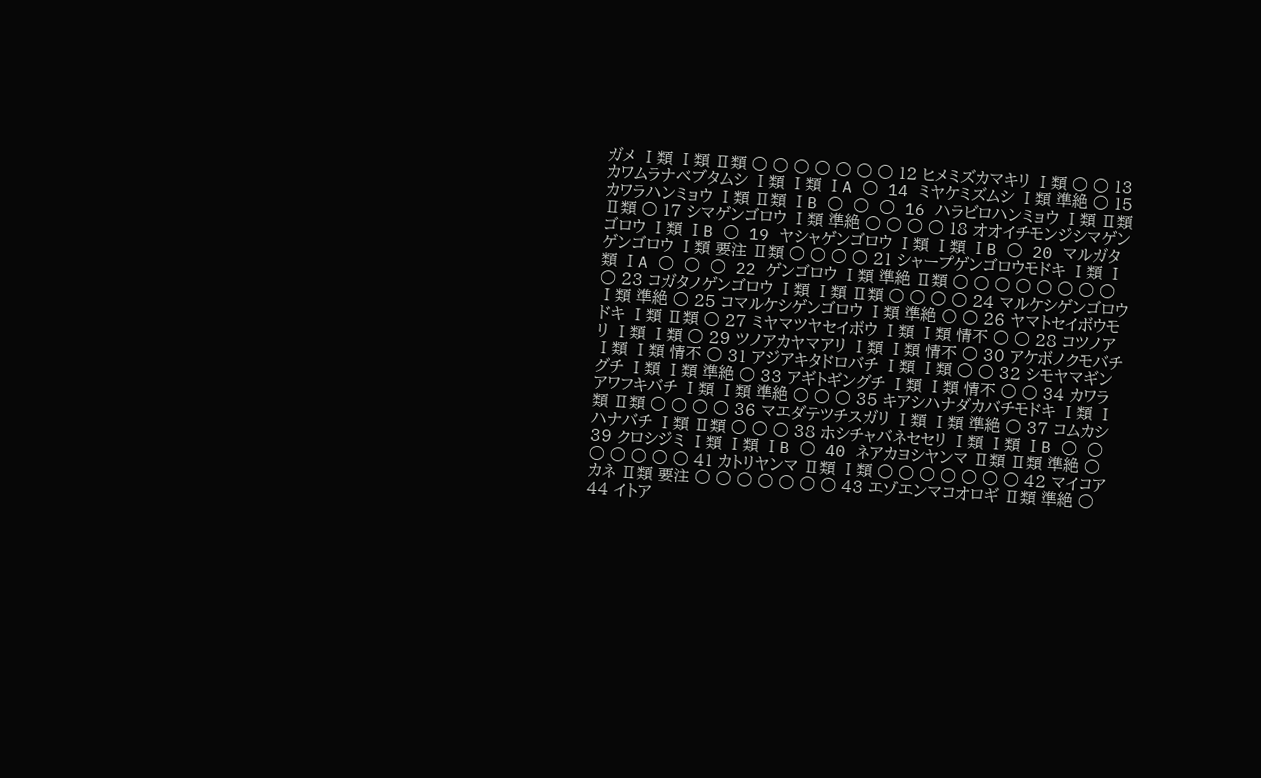ガメ Ⅰ類 Ⅰ類 Ⅱ類 ○ ○ ○ ○ ○ ○ ○ 12 ヒメミズカマキリ Ⅰ類 ○ ○ 13 カワムラナベブタムシ Ⅰ類 Ⅰ類 ⅠA ○ 14 ミヤケミズムシ Ⅰ類 準絶 ○ 15 カワラハンミョウ Ⅰ類 Ⅱ類 ⅠB ○ ○ ○ 16 ハラビロハンミョウ Ⅰ類 Ⅱ類 Ⅱ類 ○ 17 シマゲンゴロウ Ⅰ類 準絶 ○ ○ ○ ○ 18 オオイチモンジシマゲンゴロウ Ⅰ類 ⅠB ○ 19 ヤシャゲンゴロウ Ⅰ類 Ⅰ類 ⅠB ○ 20 マルガタゲンゴロウ Ⅰ類 要注 Ⅱ類 ○ ○ ○ ○ 21 シャープゲンゴロウモドキ Ⅰ類 Ⅰ類 ⅠA ○ ○ ○ 22 ゲンゴロウ Ⅰ類 準絶 Ⅱ類 ○ ○ ○ ○ ○ ○ ○ ○ ○ 23 コガタノゲンゴロウ Ⅰ類 Ⅰ類 Ⅱ類 ○ ○ ○ ○ 24 マルケシゲンゴロウ Ⅰ類 準絶 ○ 25 コマルケシゲンゴロウ Ⅰ類 準絶 〇 ○ 26 ヤマトセイボウモドキ Ⅰ類 Ⅱ類 ○ 27 ミヤマツヤセイボウ Ⅰ類 Ⅰ類 情不 ○ ○ 28 コツノアリ Ⅰ類 Ⅰ類 ○ 29 ツノアカヤマアリ Ⅰ類 Ⅰ類 情不 ○ 30 アケボノクモバチ Ⅰ類 Ⅰ類 情不 ○ 31 アジアキタドロバチ Ⅰ類 Ⅰ類 ○ ○ 32 シモヤマギングチ Ⅰ類 Ⅰ類 準絶 ○ 33 アギトギングチ Ⅰ類 Ⅰ類 情不 ○ ○ 34 カワラアワフキバチ Ⅰ類 Ⅰ類 準絶 ○ ○ ○ 35 キアシハナダカバチモドキ Ⅰ類 Ⅰ類 Ⅱ類 ○ ○ ○ ○ 36 マエダテツチスガリ Ⅰ類 Ⅰ類 準絶 ○ 37 コムカシハナバチ Ⅰ類 Ⅱ類 ○ ○ ○ 38 ホシチャバネセセリ Ⅰ類 Ⅰ類 ⅠB ○ ○ 39 クロシジミ Ⅰ類 Ⅰ類 ⅠB ○ 40 ネアカヨシヤンマ Ⅱ類 Ⅱ類 準絶 ○ ○ ○ ○ ○ ○ 41 カトリヤンマ Ⅱ類 Ⅰ類 ○ ○ ○ ○ ○ ○ ○ 42 マイコアカネ Ⅱ類 要注 ○ ○ ○ ○ ○ ○ ○ 43 エゾエンマコオロギ Ⅱ類 準絶 ○ 44 イトア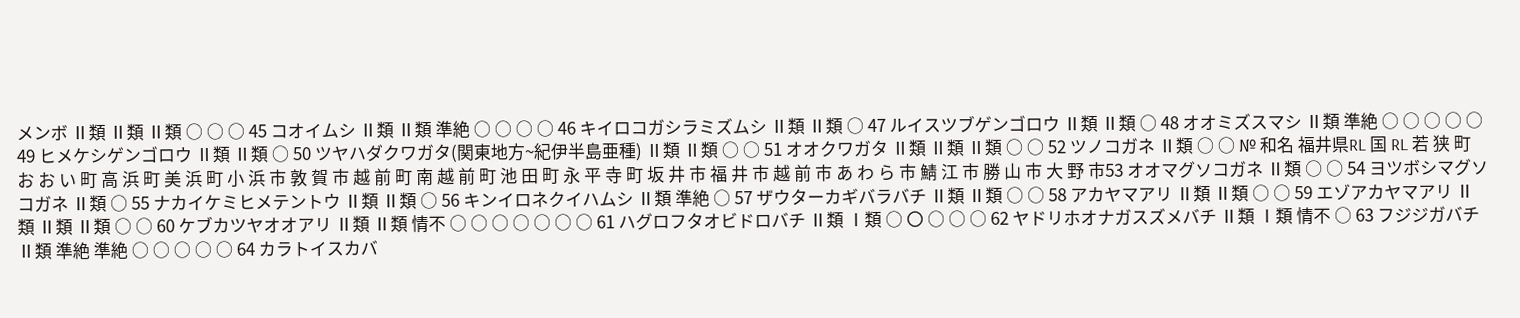メンボ Ⅱ類 Ⅱ類 Ⅱ類 ○ ○ ○ 45 コオイムシ Ⅱ類 Ⅱ類 準絶 ○ ○ ○ ○ 46 キイロコガシラミズムシ Ⅱ類 Ⅱ類 ○ 47 ルイスツブゲンゴロウ Ⅱ類 Ⅱ類 ○ 48 オオミズスマシ Ⅱ類 準絶 ○ ○ ○ ○ ○ 49 ヒメケシゲンゴロウ Ⅱ類 Ⅱ類 ○ 50 ツヤハダクワガタ(関東地方~紀伊半島亜種) Ⅱ類 Ⅱ類 ○ ○ 51 オオクワガタ Ⅱ類 Ⅱ類 Ⅱ類 ○ ○ 52 ツノコガネ Ⅱ類 ○ ○ № 和名 福井県RL 国 RL 若 狭 町 お お い 町 高 浜 町 美 浜 町 小 浜 市 敦 賀 市 越 前 町 南 越 前 町 池 田 町 永 平 寺 町 坂 井 市 福 井 市 越 前 市 あ わ ら 市 鯖 江 市 勝 山 市 大 野 市53 オオマグソコガネ Ⅱ類 ○ ○ 54 ヨツボシマグソコガネ Ⅱ類 ○ 55 ナカイケミヒメテントウ Ⅱ類 Ⅱ類 ○ 56 キンイロネクイハムシ Ⅱ類 準絶 ○ 57 ザウターカギバラバチ Ⅱ類 Ⅱ類 ○ ○ 58 アカヤマアリ Ⅱ類 Ⅱ類 ○ ○ 59 エゾアカヤマアリ Ⅱ類 Ⅱ類 Ⅱ類 ○ ○ 60 ケブカツヤオオアリ Ⅱ類 Ⅱ類 情不 ○ ○ ○ ○ ○ ○ ○ 61 ハグロフタオビドロバチ Ⅱ類 Ⅰ類 ○ 〇 ○ ○ ○ 62 ヤドリホオナガスズメバチ Ⅱ類 Ⅰ類 情不 ○ 63 フジジガバチ Ⅱ類 準絶 準絶 ○ ○ ○ ○ ○ 64 カラトイスカバ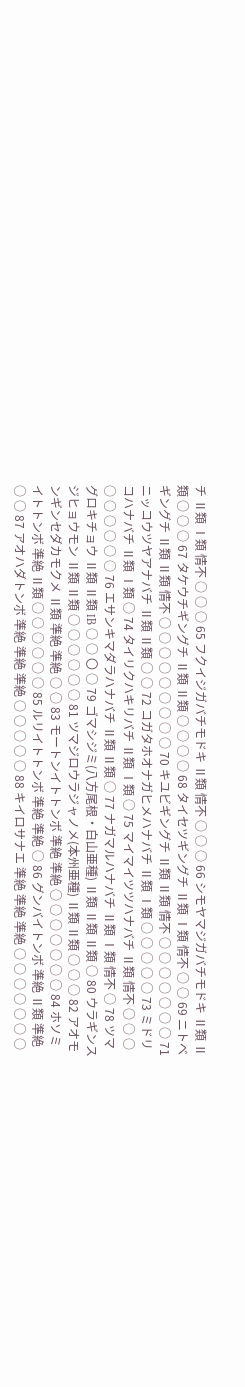チ Ⅱ類 Ⅰ類 情不 ○ ○ ○ 65 フクイジガバチモドキ Ⅱ類 情不 ○ ○ ○ 66 シモヤマジガバチモドキ Ⅱ類 Ⅱ類 ○ ○ ○ 67 タケウチギングチ Ⅱ類 Ⅱ類 ○ ○ ○ ○ 68 タイセツギングチ Ⅱ類 Ⅰ類 情不 ○ ○ 69 ニトベギングチ Ⅱ類 Ⅱ類 情不 ○ ○ ○ ○ ○ ○ ○ ○ ○ 70 キユビギングチ Ⅱ類 Ⅱ類 情不 ○ ○ ○ ○ ○ ○ ○ 71 ニッコウツヤアナバチ Ⅱ類 Ⅱ類 ○ ○ 72 コガタホオナガヒメハナバチ Ⅱ類 Ⅰ類 ○ ○ ○ ○ ○ 73 ミドリコハナバチ Ⅱ類 Ⅰ類 ○ 74 タイリクハキリバチ Ⅱ類 Ⅰ類 ○ 75 マイマイツツハナバチ Ⅱ類 情不 ○ ○ ○ ○ ○ ○ ○ ○ ○ 76 エサンキマダラハナバチ Ⅱ類 Ⅱ類 ○ 77 ナガマルハナバチ Ⅱ類 Ⅰ類 情不 ○ 78 ツマグロキチョウ Ⅱ類 Ⅱ類 ⅠB ○ ○ 〇 ○ 79 ゴマシジミ(八方尾根・白山亜種) Ⅱ類 Ⅱ類 Ⅱ類 ○ 80 ウラギンスジヒョウモン Ⅱ類 Ⅱ類 ○ ○ ○ ○ ○ ○ 81 ツマジロウラジャノメ(本州亜種) Ⅱ類 Ⅱ類 ○ ○ ○ 82 アオモンギンセダカモクメ Ⅱ類 準絶 準絶 ○ ○ 83 モートンイトトンボ 準絶 準絶 ○ ○ ○ ○ ○ ○ ○ 84 ホソミイトトンボ 準絶 Ⅱ類 ○ ○ ○ ○ ○ ○ 85 ルリイトトンボ 準絶 準絶 ○ 86 グンバイトンボ 準絶 Ⅱ類 準絶 ○ ○ 87 アオハダトンボ 準絶 準絶 準絶 ○ ○ ○ ○ ○ 88 キイロサナエ 準絶 準絶 準絶 ○ ○ ○ ○ ○ ○ ○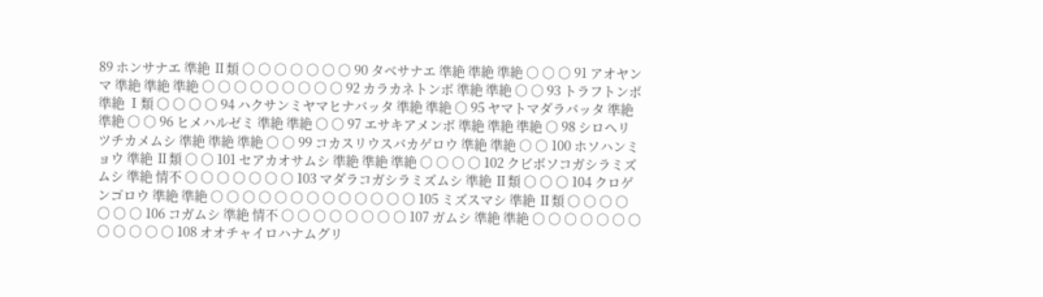89 ホンサナエ 準絶 Ⅱ類 ○ ○ ○ ○ ○ ○ ○ 90 タベサナエ 準絶 準絶 準絶 ○ ○ ○ 91 アオヤンマ 準絶 準絶 準絶 ○ ○ ○ ○ ○ ○ ○ ○ ○ 92 カラカネトンボ 準絶 準絶 ○ ○ 93 トラフトンボ 準絶 Ⅰ類 ○ ○ ○ ○ 94 ハクサンミヤマヒナバッタ 準絶 準絶 ○ 95 ヤマトマダラバッタ 準絶 準絶 ○ ○ 96 ヒメハルゼミ 準絶 準絶 ○ ○ 97 エサキアメンボ 準絶 準絶 準絶 ○ 98 シロヘリツチカメムシ 準絶 準絶 準絶 ○ ○ 99 コカスリウスバカゲロウ 準絶 準絶 ○ ○ 100 ホソハンミョウ 準絶 Ⅱ類 ○ ○ 101 セアカオサムシ 準絶 準絶 準絶 ○ ○ ○ ○ 102 クビボソコガシラミズムシ 準絶 情不 ○ ○ ○ ○ ○ ○ ○ 103 マダラコガシラミズムシ 準絶 Ⅱ類 ○ ○ ○ 104 クロゲンゴロウ 準絶 準絶 ○ ○ ○ ○ ○ ○ ○ ○ ○ ○ ○ ○ ○ 105 ミズスマシ 準絶 Ⅱ類 ○ ○ ○ ○ ○ ○ ○ 106 コガムシ 準絶 情不 〇 ○ ○ ○ ○ ○ ○ ○ 107 ガムシ 準絶 準絶 ○ ○ ○ ○ ○ ○ ○ ○ ○ ○ ○ ○ 108 オオチャイロハナムグリ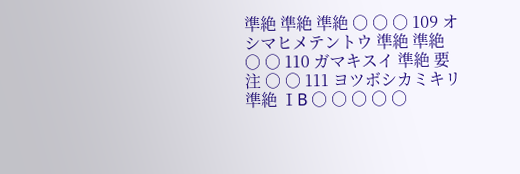準絶 準絶 準絶 ○ ○ ○ 109 オシマヒメテントウ 準絶 準絶 ○ ○ 110 ガマキスイ 準絶 要注 ○ ○ 111 ヨツボシカミキリ 準絶 ⅠB ○ ○ ○ ○ ○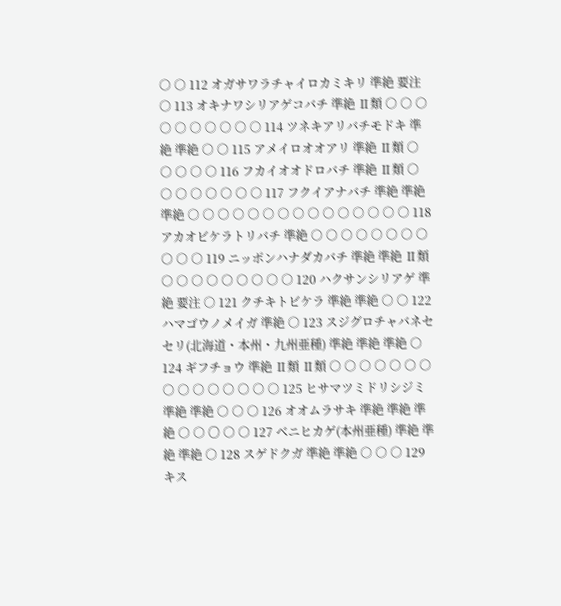○ ○ 112 オガサワラチャイロカミキリ 準絶 要注 ○ 113 オキナワシリアゲコバチ 準絶 Ⅱ類 ○ ○ ○ ○ ○ ○ ○ ○ ○ ○ 114 ツネキアリバチモドキ 準絶 準絶 ○ ○ 115 アメイロオオアリ 準絶 Ⅱ類 ○ ○ ○ ○ ○ 116 フカイオオドロバチ 準絶 Ⅱ類 ○ ○ ○ ○ ○ ○ ○ ○ 117 フクイアナバチ 準絶 準絶 準絶 ○ ○ ○ ○ ○ ○ ○ ○ ○ ○ ○ ○ ○ ○ ○ 118 アカオビケラトリバチ 準絶 ○ ○ ○ ○ ○ ○ ○ ○ ○ ○ ○ 119 ニッポンハナダカバチ 準絶 準絶 Ⅱ類 ○ ○ ○ ○ ○ ○ ○ ○ ○ 120 ハクサンシリアゲ 準絶 要注 ○ 121 クチキトビケラ 準絶 準絶 ○ ○ 122 ハマゴウノメイガ 準絶 ○ 123 スジグロチャバネセセリ(北海道・本州・九州亜種) 準絶 準絶 準絶 ○ 124 ギフチョウ 準絶 Ⅱ類 Ⅱ類 ○ ○ ○ ○ ○ ○ ○ ○ ○ ○ ○ ○ ○ ○ ○ 125 ヒサマツミドリシジミ 準絶 準絶 ○ ○ ○ 126 オオムラサキ 準絶 準絶 準絶 ○ ○ 〇 ○ ○ 127 ベニヒカゲ(本州亜種) 準絶 準絶 準絶 ○ 128 スゲドクガ 準絶 準絶 ○ ○ ○ 129 キス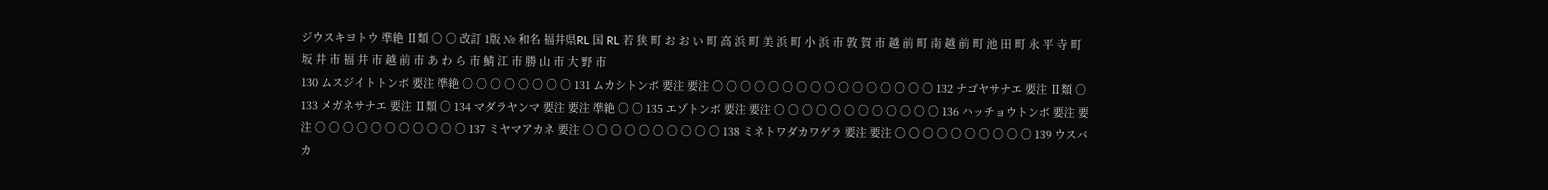ジウスキヨトウ 準絶 Ⅱ類 ○ ○ 改訂 1版 № 和名 福井県RL 国 RL 若 狭 町 お お い 町 高 浜 町 美 浜 町 小 浜 市 敦 賀 市 越 前 町 南 越 前 町 池 田 町 永 平 寺 町 坂 井 市 福 井 市 越 前 市 あ わ ら 市 鯖 江 市 勝 山 市 大 野 市
130 ムスジイトトンボ 要注 準絶 ○ ○ ○ ○ ○ ○ ○ ○ 131 ムカシトンボ 要注 要注 ○ ○ ○ ○ ○ ○ ○ ○ ○ ○ ○ ○ ○ ○ ○ ○ 132 ナゴヤサナエ 要注 Ⅱ類 ○ 133 メガネサナエ 要注 Ⅱ類 ○ 134 マダラヤンマ 要注 要注 準絶 ○ ○ 135 エゾトンボ 要注 要注 ○ ○ ○ ○ ○ ○ ○ ○ ○ ○ ○ ○ 136 ハッチョウトンボ 要注 要注 ○ ○ ○ ○ ○ ○ ○ ○ ○ ○ ○ 137 ミヤマアカネ 要注 ○ ○ ○ ○ ○ ○ ○ ○ ○ ○ 138 ミネトワダカワゲラ 要注 要注 〇 〇 ○ ○ ○ ○ ○ ○ ○ ○ 139 ウスバカ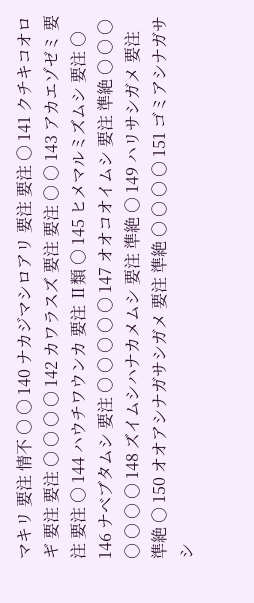マキリ 要注 情不 ○ ○ 140 ナカジマシロアリ 要注 要注 ○ 141 クチキコオロギ 要注 要注 ○ ○ ○ ○ 142 カワラスズ 要注 要注 ○ ○ 143 アカエゾゼミ 要注 要注 ○ 144 ハウチワウンカ 要注 Ⅱ類 ○ 145 ヒメマルミズムシ 要注 ○ 146 ナベブタムシ 要注 ○ ○ ○ ○ ○ 147 オオコオイムシ 要注 準絶 ○ ○ ○ ○ ○ ○ ○ 148 ズイムシハナカメムシ 要注 準絶 ○ 149 ハリサシガメ 要注 準絶 ○ 150 オオアシナガサシガメ 要注 準絶 ○ ○ ○ ○ 151 ゴミアシナガサシ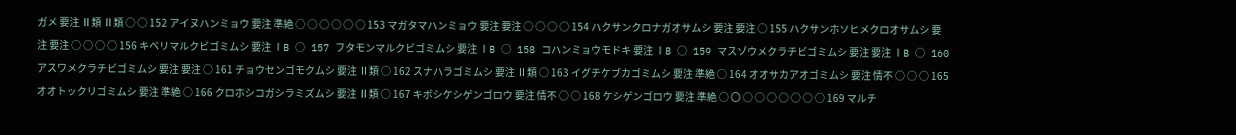ガメ 要注 Ⅱ類 Ⅱ類 ○ ○ 152 アイヌハンミョウ 要注 準絶 ○ ○ ○ ○ ○ ○ 153 マガタマハンミョウ 要注 要注 ○ ○ ○ ○ 154 ハクサンクロナガオサムシ 要注 要注 ○ 155 ハクサンホソヒメクロオサムシ 要注 要注 ○ ○ ○ ○ 156 キベリマルクビゴミムシ 要注 ⅠB ○ 157 フタモンマルクビゴミムシ 要注 ⅠB ○ 158 コハンミョウモドキ 要注 ⅠB ○ 159 マスゾウメクラチビゴミムシ 要注 要注 ⅠB ○ 160 アスワメクラチビゴミムシ 要注 要注 ○ 161 チョウセンゴモクムシ 要注 Ⅱ類 ○ 162 スナハラゴミムシ 要注 Ⅱ類 ○ 163 イグチケブカゴミムシ 要注 準絶 ○ 164 オオサカアオゴミムシ 要注 情不 ○ ○ ○ 165 オオトックリゴミムシ 要注 準絶 ○ 166 クロホシコガシラミズムシ 要注 Ⅱ類 ○ 167 キボシケシゲンゴロウ 要注 情不 ○ ○ 168 ケシゲンゴロウ 要注 準絶 ○ 〇 ○ ○ ○ ○ ○ ○ ○ 169 マルチ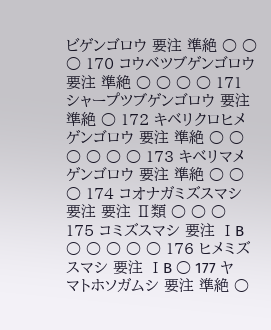ビゲンゴロウ 要注 準絶 ○ ○ ○ 170 コウベツブゲンゴロウ 要注 準絶 ○ ○ ○ ○ 171 シャープツブゲンゴロウ 要注 準絶 ○ 172 キベリクロヒメゲンゴロウ 要注 準絶 ○ ○ ○ ○ ○ ○ 173 キベリマメゲンゴロウ 要注 準絶 ○ ○ ○ 174 コオナガミズスマシ 要注 要注 Ⅱ類 ○ ○ ○ 175 コミズスマシ 要注 ⅠB ○ ○ ○ ○ ○ 176 ヒメミズスマシ 要注 ⅠB ○ 177 ヤマトホソガムシ 要注 準絶 ○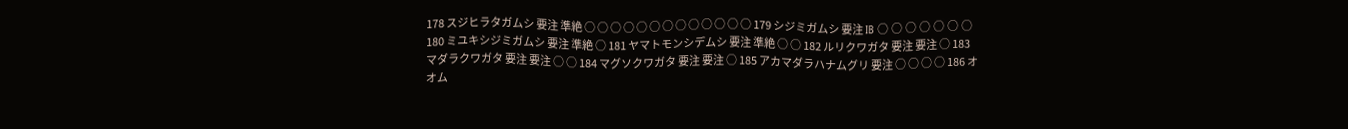178 スジヒラタガムシ 要注 準絶 ○ ○ ○ ○ ○ ○ ○ ○ ○ ○ ○ ○ ○ 179 シジミガムシ 要注 ⅠB ○ ○ ○ ○ ○ ○ ○ 180 ミユキシジミガムシ 要注 準絶 ○ 181 ヤマトモンシデムシ 要注 準絶 ○ ○ 182 ルリクワガタ 要注 要注 ○ 183 マダラクワガタ 要注 要注 ○ ○ 184 マグソクワガタ 要注 要注 ○ 185 アカマダラハナムグリ 要注 ○ ○ ○ ○ 186 オオム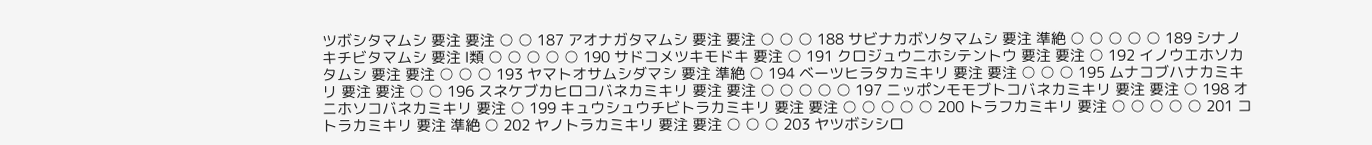ツボシタマムシ 要注 要注 ○ ○ 187 アオナガタマムシ 要注 要注 ○ ○ ○ 188 サビナカボソタマムシ 要注 準絶 ○ ○ ○ ○ ○ 189 シナノキチビタマムシ 要注 Ⅰ類 ○ ○ ○ ○ ○ 190 サドコメツキモドキ 要注 ○ 191 クロジュウニホシテントウ 要注 要注 ○ 192 イノウエホソカタムシ 要注 要注 ○ ○ ○ 193 ヤマトオサムシダマシ 要注 準絶 ○ 194 ベーツヒラタカミキリ 要注 要注 ○ ○ ○ 195 ムナコブハナカミキリ 要注 要注 ○ ○ 196 スネケブカヒロコバネカミキリ 要注 要注 ○ ○ ○ ○ ○ 197 ニッポンモモブトコバネカミキリ 要注 要注 ○ 198 オニホソコバネカミキリ 要注 ○ 199 キュウシュウチビトラカミキリ 要注 要注 ○ ○ ○ ○ ○ 200 トラフカミキリ 要注 ○ ○ ○ ○ ○ 201 コトラカミキリ 要注 準絶 ○ 202 ヤノトラカミキリ 要注 要注 ○ ○ ○ 203 ヤツボシシロ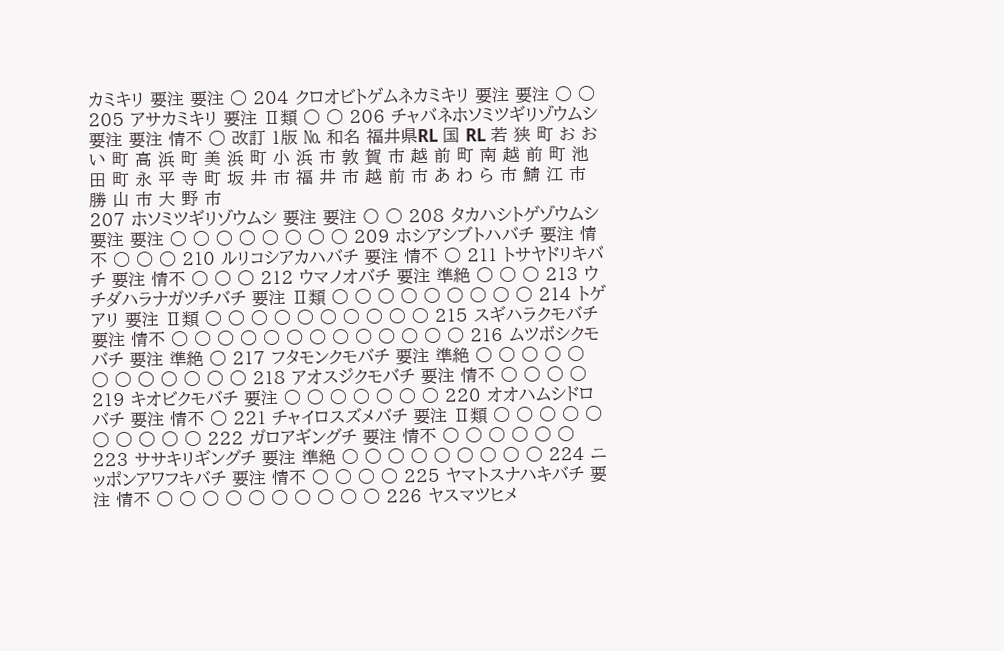カミキリ 要注 要注 ○ 204 クロオビトゲムネカミキリ 要注 要注 ○ ○ 205 アサカミキリ 要注 Ⅱ類 ○ ○ 206 チャバネホソミツギリゾウムシ 要注 要注 情不 ○ 改訂 1版 № 和名 福井県RL 国 RL 若 狭 町 お お い 町 高 浜 町 美 浜 町 小 浜 市 敦 賀 市 越 前 町 南 越 前 町 池 田 町 永 平 寺 町 坂 井 市 福 井 市 越 前 市 あ わ ら 市 鯖 江 市 勝 山 市 大 野 市
207 ホソミツギリゾウムシ 要注 要注 〇 ○ 208 タカハシトゲゾウムシ 要注 要注 ○ ○ ○ ○ ○ ○ ○ ○ 209 ホシアシブトハバチ 要注 情不 ○ ○ ○ 210 ルリコシアカハバチ 要注 情不 ○ 211 トサヤドリキバチ 要注 情不 ○ ○ ○ 212 ウマノオバチ 要注 準絶 ○ ○ ○ 213 ウチダハラナガツチバチ 要注 Ⅱ類 ○ ○ ○ ○ ○ ○ ○ ○ ○ 214 トゲアリ 要注 Ⅱ類 ○ ○ ○ ○ ○ ○ ○ ○ ○ ○ 215 スギハラクモバチ 要注 情不 ○ ○ ○ ○ ○ ○ ○ ○ ○ ○ ○ ○ ○ 216 ムツボシクモバチ 要注 準絶 ○ 217 フタモンクモバチ 要注 準絶 ○ ○ ○ ○ ○ ○ ○ ○ ○ ○ ○ ○ 218 アオスジクモバチ 要注 情不 ○ ○ ○ ○ 219 キオビクモバチ 要注 ○ ○ ○ ○ ○ ○ ○ 220 オオハムシドロバチ 要注 情不 ○ 221 チャイロスズメバチ 要注 Ⅱ類 ○ ○ ○ ○ ○ ○ ○ ○ ○ ○ 222 ガロアギングチ 要注 情不 ○ ○ ○ ○ ○ ○ 223 ササキリギングチ 要注 準絶 ○ ○ ○ ○ ○ ○ ○ ○ ○ 224 ニッポンアワフキバチ 要注 情不 ○ ○ ○ ○ 225 ヤマトスナハキバチ 要注 情不 ○ ○ ○ ○ ○ ○ ○ ○ ○ ○ 226 ヤスマツヒメ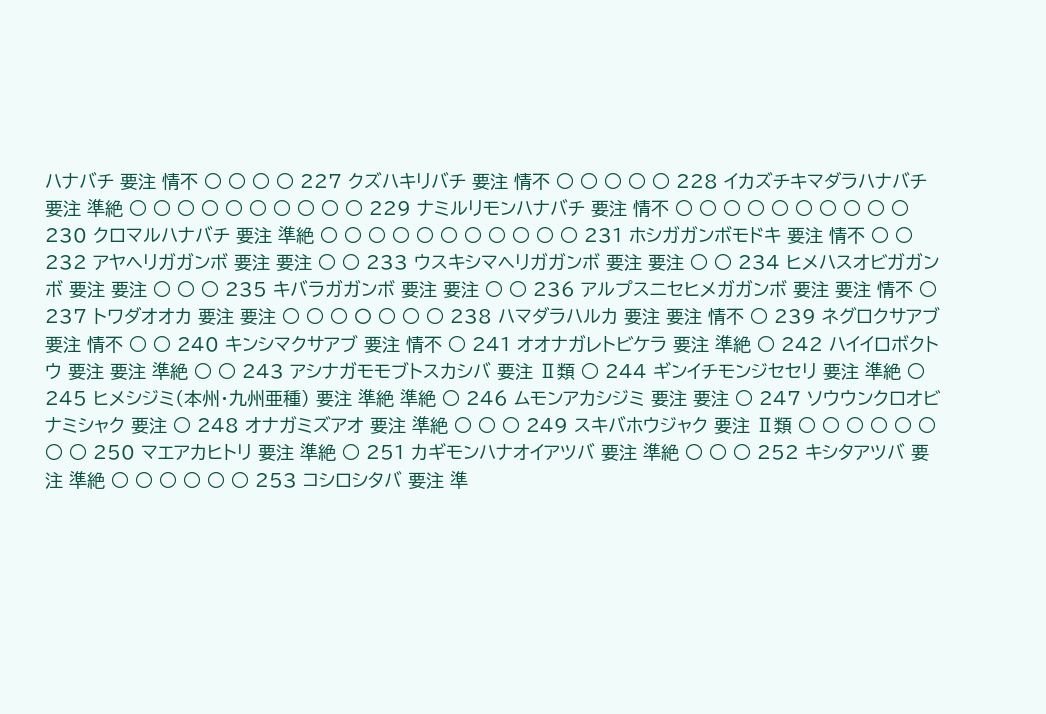ハナバチ 要注 情不 ○ ○ ○ ○ 227 クズハキリバチ 要注 情不 ○ ○ ○ ○ ○ 228 イカズチキマダラハナバチ 要注 準絶 ○ ○ ○ ○ ○ ○ ○ ○ ○ ○ 229 ナミルリモンハナバチ 要注 情不 ○ ○ ○ ○ ○ ○ ○ ○ ○ ○ 230 クロマルハナバチ 要注 準絶 ○ ○ ○ ○ ○ ○ ○ ○ ○ ○ ○ 231 ホシガガンボモドキ 要注 情不 ○ ○ 232 アヤヘリガガンボ 要注 要注 ○ ○ 233 ウスキシマヘリガガンボ 要注 要注 ○ ○ 234 ヒメハスオビガガンボ 要注 要注 ○ ○ ○ 235 キバラガガンボ 要注 要注 ○ ○ 236 アルプスニセヒメガガンボ 要注 要注 情不 ○ 237 トワダオオカ 要注 要注 ○ ○ ○ 〇 ○ ○ ○ 238 ハマダラハルカ 要注 要注 情不 ○ 239 ネグロクサアブ 要注 情不 ○ ○ 240 キンシマクサアブ 要注 情不 ○ 241 オオナガレトビケラ 要注 準絶 ○ 242 ハイイロボクトウ 要注 要注 準絶 ○ ○ 243 アシナガモモブトスカシバ 要注 Ⅱ類 ○ 244 ギンイチモンジセセリ 要注 準絶 ○ 245 ヒメシジミ(本州・九州亜種) 要注 準絶 準絶 ○ 246 ムモンアカシジミ 要注 要注 ○ 247 ソウウンクロオビナミシャク 要注 ○ 248 オナガミズアオ 要注 準絶 ○ ○ ○ 249 スキバホウジャク 要注 Ⅱ類 ○ ○ ○ ○ ○ ○ ○ ○ 250 マエアカヒトリ 要注 準絶 ○ 251 カギモンハナオイアツバ 要注 準絶 ○ ○ ○ 252 キシタアツバ 要注 準絶 ○ ○ ○ ○ ○ ○ 253 コシロシタバ 要注 準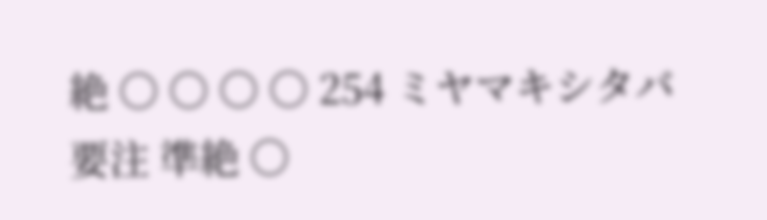絶 ○ ○ ○ ○ 254 ミヤマキシタバ 要注 準絶 ○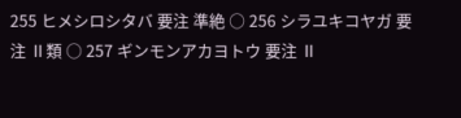255 ヒメシロシタバ 要注 準絶 ○ 256 シラユキコヤガ 要注 Ⅱ類 ○ 257 ギンモンアカヨトウ 要注 Ⅱ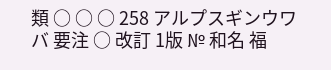類 ○ ○ ○ 258 アルプスギンウワバ 要注 ○ 改訂 1版 № 和名 福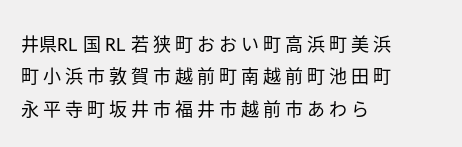井県RL 国 RL 若 狭 町 お お い 町 高 浜 町 美 浜 町 小 浜 市 敦 賀 市 越 前 町 南 越 前 町 池 田 町 永 平 寺 町 坂 井 市 福 井 市 越 前 市 あ わ ら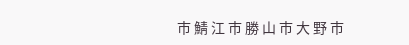市 鯖 江 市 勝 山 市 大 野 市